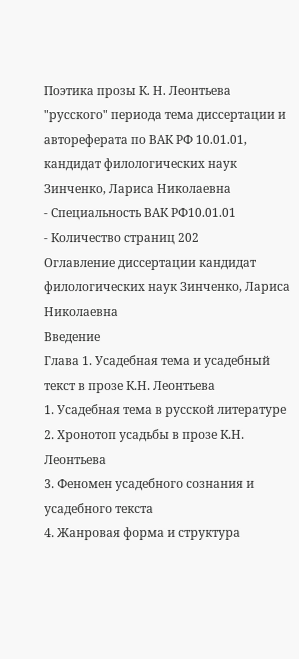Поэтика прозы К. Н. Леонтьева "русского" периода тема диссертации и автореферата по ВАК РФ 10.01.01, кандидат филологических наук Зинченко, Лариса Николаевна
- Специальность ВАК РФ10.01.01
- Количество страниц 202
Оглавление диссертации кандидат филологических наук Зинченко, Лариса Николаевна
Введение
Глава 1. Усадебная тема и усадебный текст в прозе К.Н. Леонтьева
1. Усадебная тема в русской литературе
2. Хронотоп усадьбы в прозе К.Н. Леонтьева
3. Феномен усадебного сознания и усадебного текста
4. Жанровая форма и структура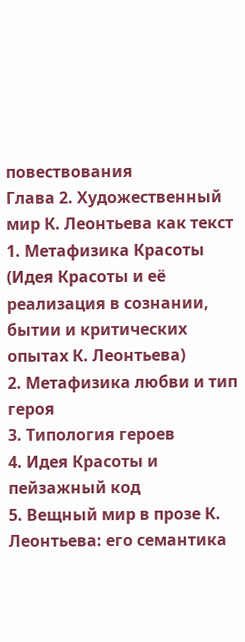повествования
Глава 2. Художественный мир К. Леонтьева как текст
1. Метафизика Красоты (Идея Красоты и её реализация в сознании, бытии и критических опытах К. Леонтьева)
2. Метафизика любви и тип героя
3. Типология героев
4. Идея Красоты и пейзажный код
5. Вещный мир в прозе К. Леонтьева: его семантика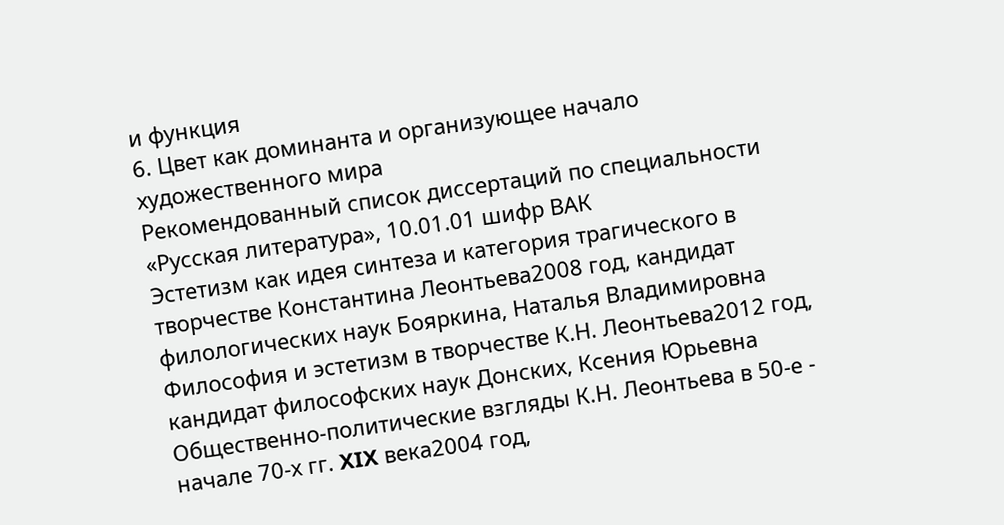и функция
6. Цвет как доминанта и организующее начало художественного мира
Рекомендованный список диссертаций по специальности «Русская литература», 10.01.01 шифр ВАК
Эстетизм как идея синтеза и категория трагического в творчестве Константина Леонтьева2008 год, кандидат филологических наук Бояркина, Наталья Владимировна
Философия и эстетизм в творчестве К.Н. Леонтьева2012 год, кандидат философских наук Донских, Ксения Юрьевна
Общественно-политические взгляды К.Н. Леонтьева в 50-е - начале 70-х гг. XIX века2004 год,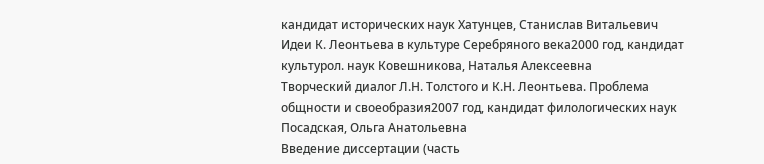кандидат исторических наук Хатунцев, Станислав Витальевич
Идеи К. Леонтьева в культуре Серебряного века2000 год, кандидат культурол. наук Ковешникова, Наталья Алексеевна
Творческий диалог Л.Н. Толстого и К.Н. Леонтьева. Проблема общности и своеобразия2007 год, кандидат филологических наук Посадская, Ольга Анатольевна
Введение диссертации (часть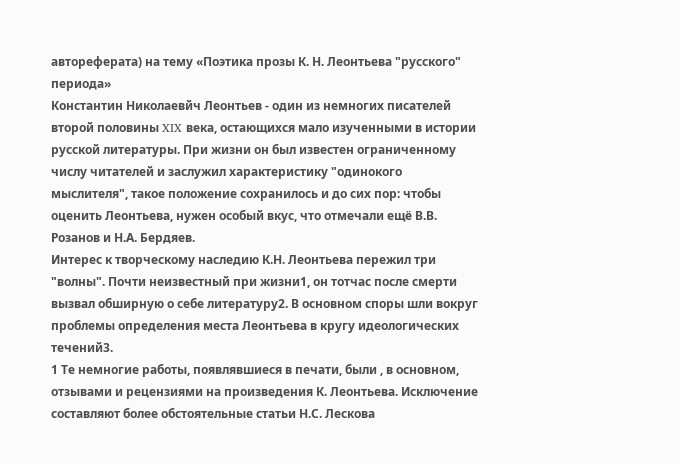автореферата) на тему «Поэтика прозы К. Н. Леонтьева "русского" периода»
Константин Николаевйч Леонтьев - один из немногих писателей второй половины XIX века, остающихся мало изученными в истории русской литературы. При жизни он был известен ограниченному числу читателей и заслужил характеристику "одинокого мыслителя", такое положение сохранилось и до сих пор: чтобы оценить Леонтьева, нужен особый вкус, что отмечали ещё В.В. Розанов и Н.А. Бердяев.
Интерес к творческому наследию К.Н. Леонтьева пережил три "волны". Почти неизвестный при жизни1, он тотчас после смерти вызвал обширную о себе литературу2. В основном споры шли вокруг проблемы определения места Леонтьева в кругу идеологических течений3.
1 Те немногие работы, появлявшиеся в печати, были , в основном, отзывами и рецензиями на произведения К. Леонтьева. Исключение составляют более обстоятельные статьи Н.С. Лескова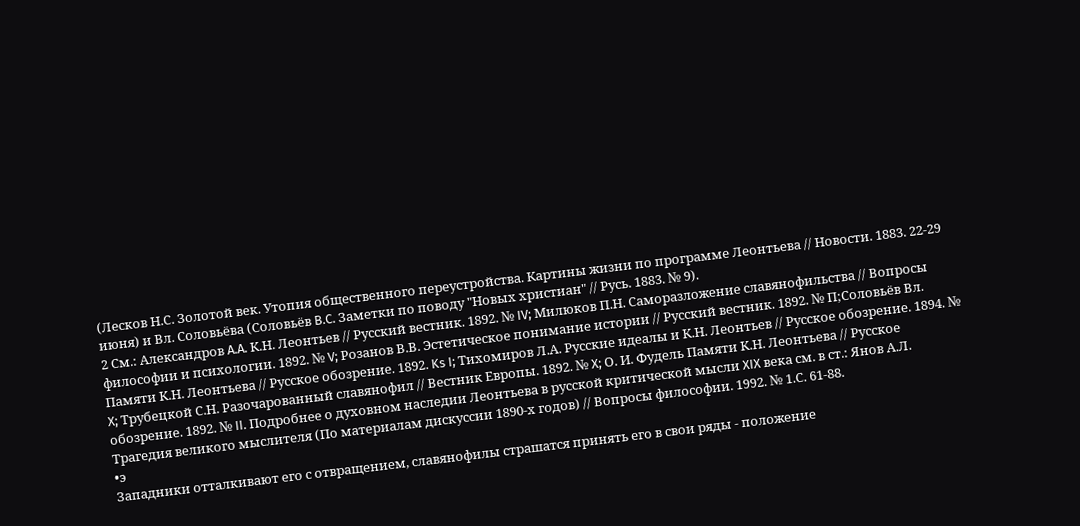(Лесков Н.С. Золотой век. Утопия общественного переустройства. Картины жизни по программе Леонтьева // Новости. 1883. 22-29 июня) и Вл. Соловьёва (Соловьёв B.C. Заметки по поводу "Новых христиан" // Русь. 1883. № 9).
2 См.: Александров A.A. К.Н. Леонтьев // Русский вестник. 1892. № IV; Милюков П.Н. Саморазложение славянофильства // Вопросы философии и психологии. 1892. № V; Розанов В.В. Эстетическое понимание истории // Русский вестник. 1892. № П;Соловьёв Вл. Памяти К.Н. Леонтьева // Русское обозрение. 1892. Ks I; Тихомиров Л.А. Русские идеалы и К.Н. Леонтьев // Русское обозрение. 1894. № X; Трубецкой С.Н. Разочарованный славянофил // Вестник Европы. 1892. № X; О. И. Фудель Памяти К.Н. Леонтьева // Русское обозрение. 1892. № II. Подробнее о духовном наследии Леонтьева в русской критической мысли XIX века см. в ст.: Янов А.Л. Трагедия великого мыслителя (По материалам дискуссии 1890-х годов) // Вопросы философии. 1992. № 1.С. 61-88.
•э
Западники отталкивают его с отвращением, славянофилы страшатся принять его в свои ряды - положение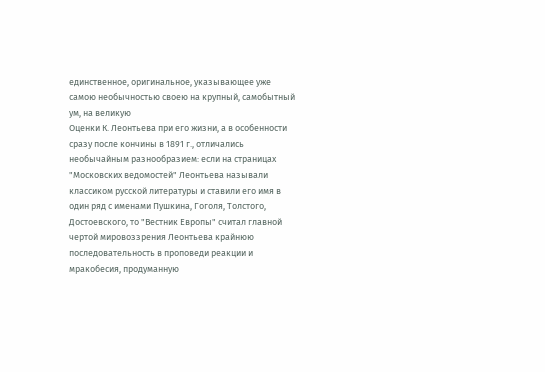единственное, оригинальное, указывающее уже самою необычностью своею на крупный, самобытный ум, на великую
Оценки К. Леонтьева при его жизни, а в особенности сразу после кончины в 1891 г., отличались необычайным разнообразием: если на страницах "Московских ведомостей" Леонтьева называли классиком русской литературы и ставили его имя в один ряд с именами Пушкина, Гоголя, Толстого, Достоевского, то "Вестник Европы" считал главной чертой мировоззрения Леонтьева крайнюю последовательность в проповеди реакции и мракобесия, продуманную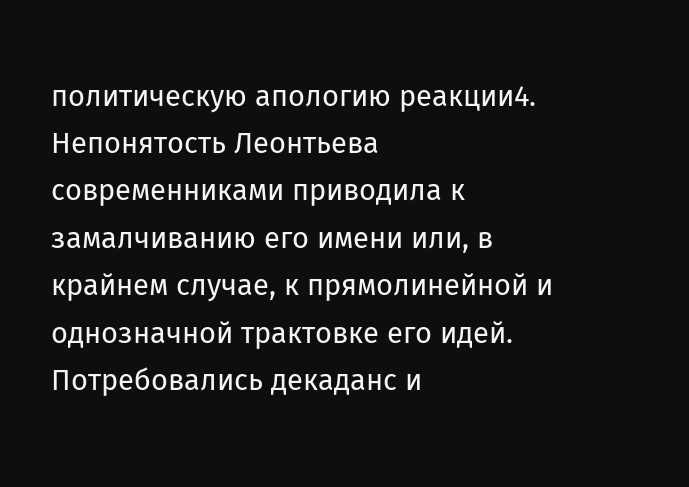политическую апологию реакции4.
Непонятость Леонтьева современниками приводила к замалчиванию его имени или, в крайнем случае, к прямолинейной и однозначной трактовке его идей. Потребовались декаданс и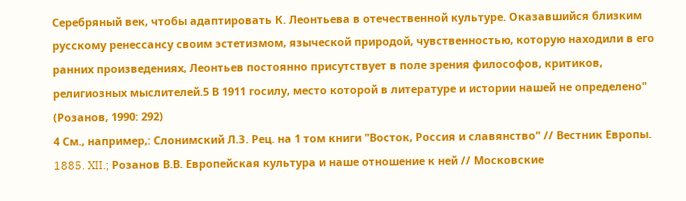Серебряный век, чтобы адаптировать К. Леонтьева в отечественной культуре. Оказавшийся близким русскому ренессансу своим эстетизмом, языческой природой, чувственностью, которую находили в его ранних произведениях, Леонтьев постоянно присутствует в поле зрения философов, критиков, религиозных мыслителей.5 В 1911 госилу, место которой в литературе и истории нашей не определено" (Розанов, 1990: 292)
4 См., например,: Слонимский Л.З. Рец. на 1 том книги "Восток, Россия и славянство" // Вестник Европы. 1885. XII.; Розанов В.В. Европейская культура и наше отношение к ней // Московские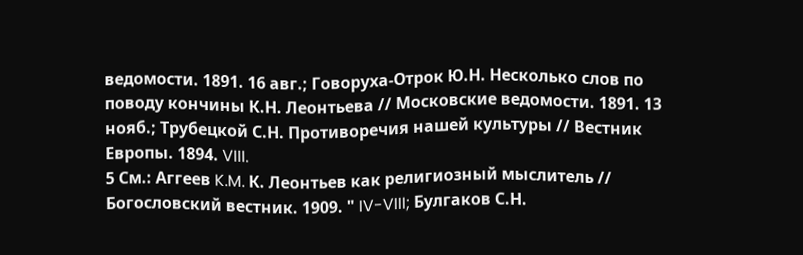ведомости. 1891. 16 авг.; Говоруха-Отрок Ю.Н. Несколько слов по поводу кончины К.Н. Леонтьева // Московские ведомости. 1891. 13 нояб.; Трубецкой С.Н. Противоречия нашей культуры // Вестник Европы. 1894. VIII.
5 См.: Аггеев K.M. К. Леонтьев как религиозный мыслитель // Богословский вестник. 1909. " IV-VIII; Булгаков С.Н.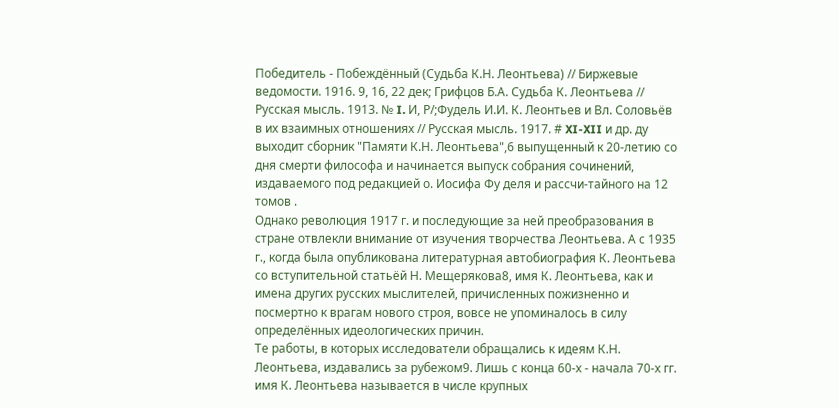Победитель - Побеждённый (Судьба К.Н. Леонтьева) // Биржевые ведомости. 1916. 9, 16, 22 дек; Грифцов Б.А. Судьба К. Леонтьева // Русская мысль. 1913. № I. И, Р/;Фудель И.И. К. Леонтьев и Вл. Соловьёв в их взаимных отношениях // Русская мысль. 1917. # XI-XII и др. ду выходит сборник "Памяти К.Н. Леонтьева",6 выпущенный к 20-летию со дня смерти философа и начинается выпуск собрания сочинений, издаваемого под редакцией о. Иосифа Фу деля и рассчи-тайного на 12 томов .
Однако революция 1917 г. и последующие за ней преобразования в стране отвлекли внимание от изучения творчества Леонтьева. А с 1935 г., когда была опубликована литературная автобиография К. Леонтьева со вступительной статьёй Н. Мещерякова8, имя К. Леонтьева, как и имена других русских мыслителей, причисленных пожизненно и посмертно к врагам нового строя, вовсе не упоминалось в силу определённых идеологических причин.
Те работы, в которых исследователи обращались к идеям К.Н. Леонтьева, издавались за рубежом9. Лишь с конца 60-х - начала 70-х гг. имя К. Леонтьева называется в числе крупных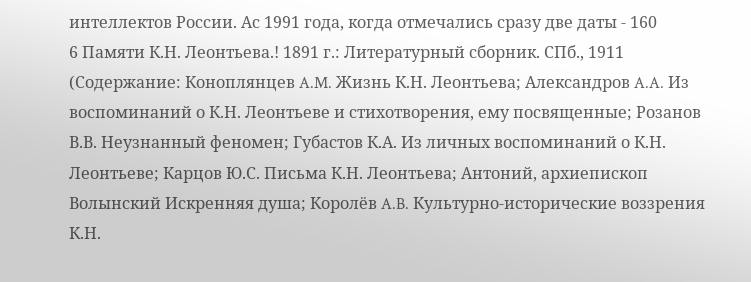интеллектов России. Ас 1991 года, когда отмечались сразу две даты - 160
6 Памяти К.Н. Леонтьева.! 1891 г.: Литературный сборник. СПб., 1911 (Содержание: Коноплянцев A.M. Жизнь К.Н. Леонтьева; Александров A.A. Из воспоминаний о К.Н. Леонтьеве и стихотворения, ему посвященные; Розанов В.В. Неузнанный феномен; Губастов К.А. Из личных воспоминаний о К.Н. Леонтьеве; Карцов Ю.С. Письма К.Н. Леонтьева; Антоний, архиепископ Волынский Искренняя душа; Королёв A.B. Культурно-исторические воззрения К.Н.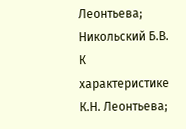Леонтьева; Никольский Б.В. К характеристике К.Н. Леонтьева;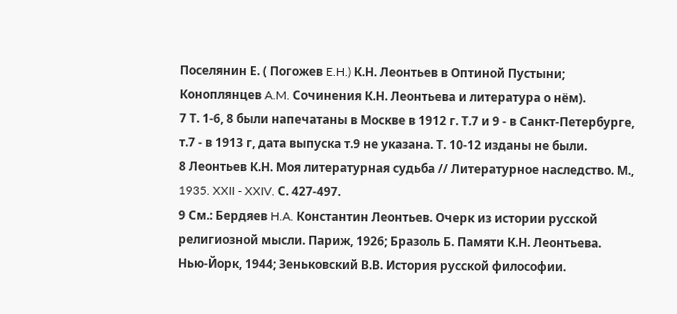Поселянин Е. ( Погожев E.H.) К.Н. Леонтьев в Оптиной Пустыни; Коноплянцев A.M. Сочинения К.Н. Леонтьева и литература о нём).
7 Т. 1-6, 8 были напечатаны в Москве в 1912 г. Т.7 и 9 - в Санкт-Петербурге, т.7 - в 1913 г, дата выпуска т.9 не указана. Т. 10-12 изданы не были.
8 Леонтьев К.Н. Моя литературная судьба // Литературное наследство. М., 1935. XXII - XXIV. С. 427-497.
9 См.: Бердяев H.A. Константин Леонтьев. Очерк из истории русской религиозной мысли. Париж, 1926; Бразоль Б. Памяти К.Н. Леонтьева. Нью-Йорк, 1944; Зеньковский В.В. История русской философии.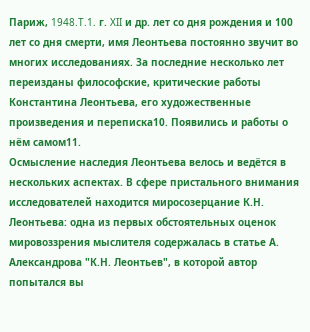Париж, 1948.T.1. г. XII и др. лет со дня рождения и 100 лет со дня смерти, имя Леонтьева постоянно звучит во многих исследованиях. За последние несколько лет переизданы философские, критические работы Константина Леонтьева, его художественные произведения и переписка10. Появились и работы о нём самом11.
Осмысление наследия Леонтьева велось и ведётся в нескольких аспектах. В сфере пристального внимания исследователей находится миросозерцание К.Н. Леонтьева: одна из первых обстоятельных оценок мировоззрения мыслителя содержалась в статье А. Александрова "К.Н. Леонтьев", в которой автор попытался вы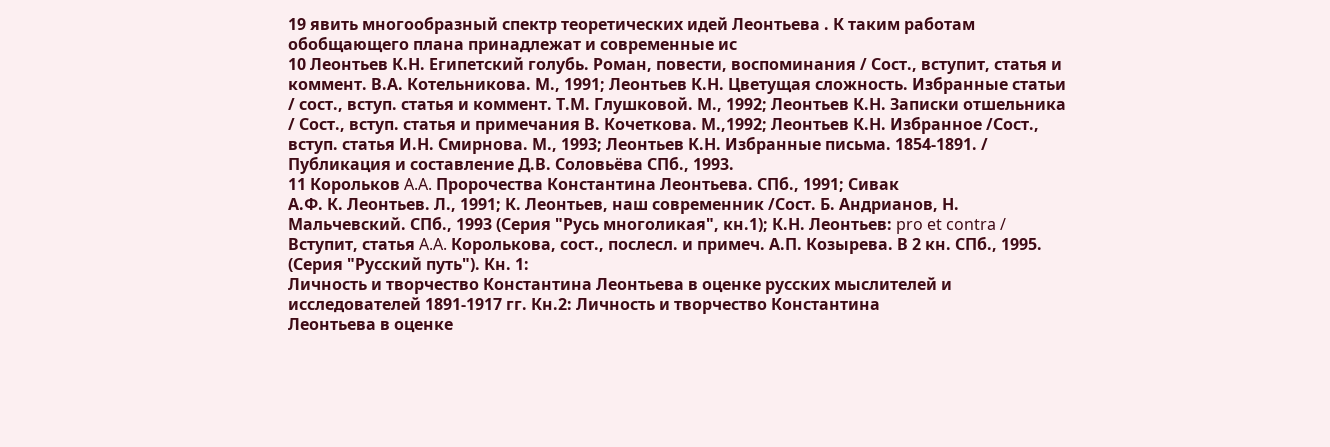19 явить многообразный спектр теоретических идей Леонтьева . К таким работам обобщающего плана принадлежат и современные ис
10 Леонтьев К.Н. Египетский голубь. Роман, повести, воспоминания / Сост., вступит, статья и коммент. В.А. Котельникова. М., 1991; Леонтьев К.Н. Цветущая сложность. Избранные статьи / сост., вступ. статья и коммент. Т.М. Глушковой. М., 1992; Леонтьев К.Н. Записки отшельника / Сост., вступ. статья и примечания В. Кочеткова. М.,1992; Леонтьев К.Н. Избранное /Сост., вступ. статья И.Н. Смирнова. М., 1993; Леонтьев К.Н. Избранные письма. 1854-1891. / Публикация и составление Д.В. Соловьёва СПб., 1993.
11 Корольков A.A. Пророчества Константина Леонтьева. СПб., 1991; Сивак
А.Ф. К. Леонтьев. Л., 1991; К. Леонтьев, наш современник /Сост. Б. Андрианов, Н. Мальчевский. СПб., 1993 (Серия "Русь многоликая", кн.1); К.Н. Леонтьев: pro et contra / Вступит, статья A.A. Королькова, сост., послесл. и примеч. А.П. Козырева. В 2 кн. СПб., 1995. (Серия "Русский путь"). Кн. 1:
Личность и творчество Константина Леонтьева в оценке русских мыслителей и исследователей 1891-1917 гг. Кн.2: Личность и творчество Константина
Леонтьева в оценке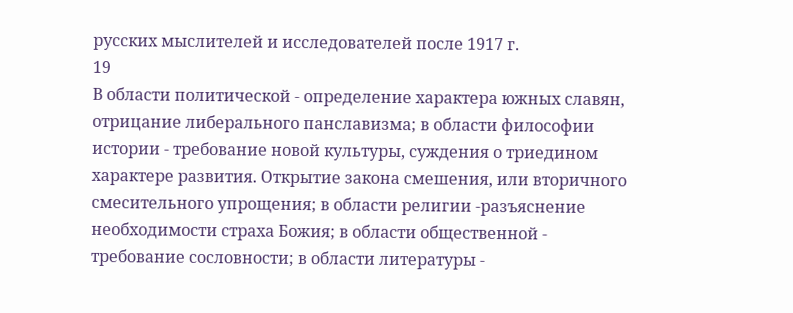русских мыслителей и исследователей после 1917 г.
19
В области политической - определение характера южных славян, отрицание либерального панславизма; в области философии истории - требование новой культуры, суждения о триедином характере развития. Открытие закона смешения, или вторичного смесительного упрощения; в области религии -разъяснение необходимости страха Божия; в области общественной - требование сословности; в области литературы -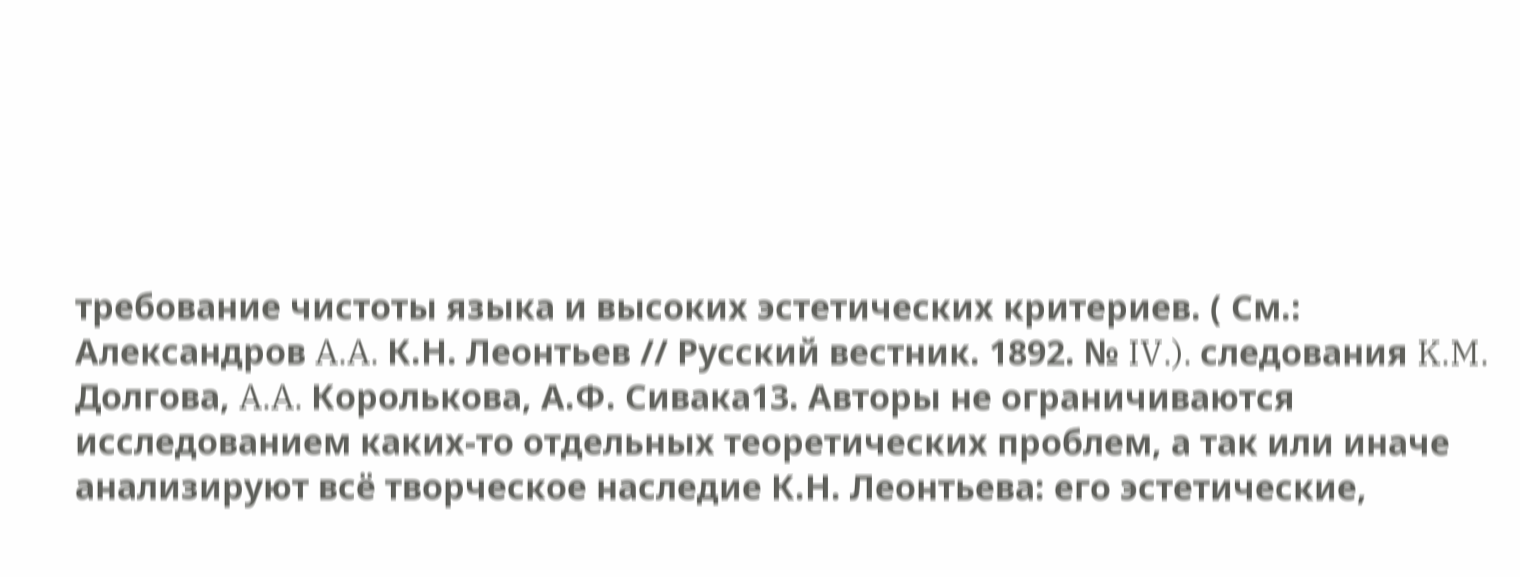требование чистоты языка и высоких эстетических критериев. ( См.: Александров A.A. К.Н. Леонтьев // Русский вестник. 1892. № IV.). следования K.M. Долгова, A.A. Королькова, А.Ф. Сивака13. Авторы не ограничиваются исследованием каких-то отдельных теоретических проблем, а так или иначе анализируют всё творческое наследие К.Н. Леонтьева: его эстетические,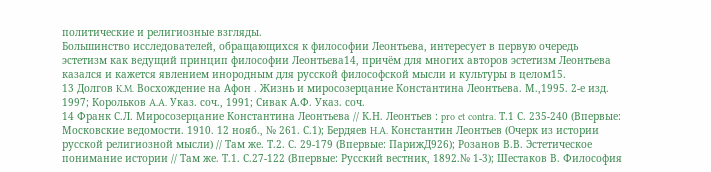политические и религиозные взгляды.
Большинство исследователей, обращающихся к философии Леонтьева, интересует в первую очередь эстетизм как ведущий принцип философии Леонтьева14, причём для многих авторов эстетизм Леонтьева казался и кажется явлением инородным для русской философской мысли и культуры в целом15.
13 Долгов K.M. Восхождение на Афон . Жизнь и миросозерцание Константина Леонтьева. М.,1995. 2-е изд. 1997; Корольков A.A. Указ. соч., 1991; Сивак А.Ф. Указ. соч.
14 Франк С.Л. Миросозерцание Константина Леонтьева // К.Н. Леонтьев : pro et contra. Т.1 С. 235-240 (Впервые: Московские ведомости. 1910. 12 нояб., № 261. С.1); Бердяев H.A. Константин Леонтьев (Очерк из истории русской религиозной мысли) // Там же. Т.2. С. 29-179 (Впервые: ПарижД926); Розанов В.В. Эстетическое понимание истории // Там же. Т.1. С.27-122 (Впервые: Русский вестник, 1892.№ 1-3); Шестаков В. Философия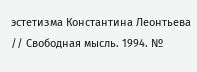эстетизма Константина Леонтьева // Свободная мысль. 1994. №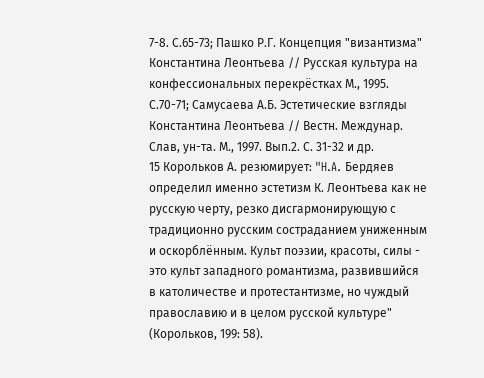7-8. С.65-73; Пашко Р.Г. Концепция "византизма" Константина Леонтьева // Русская культура на конфессиональных перекрёстках М., 1995. С.70-71; Самусаева А.Б. Эстетические взгляды Константина Леонтьева // Вестн. Междунар. Слав, ун-та. М., 1997. Вып.2. С. 31-32 и др.
15 Корольков А. резюмирует: "H.A. Бердяев определил именно эстетизм К. Леонтьева как не русскую черту, резко дисгармонирующую с традиционно русским состраданием униженным и оскорблённым. Культ поэзии, красоты, силы - это культ западного романтизма, развившийся в католичестве и протестантизме, но чуждый православию и в целом русской культуре" (Корольков, 199: 58).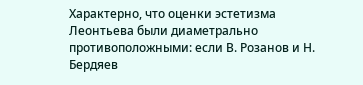Характерно, что оценки эстетизма Леонтьева были диаметрально противоположными: если В. Розанов и Н. Бердяев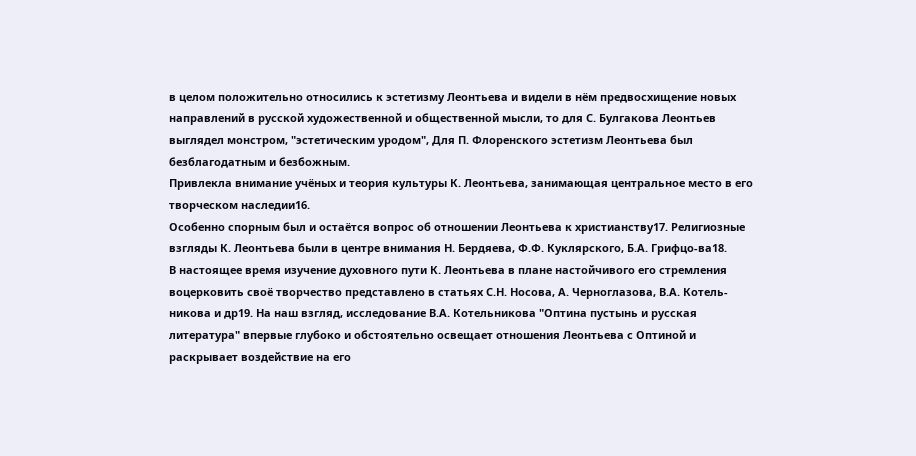в целом положительно относились к эстетизму Леонтьева и видели в нём предвосхищение новых направлений в русской художественной и общественной мысли, то для С. Булгакова Леонтьев выглядел монстром, "эстетическим уродом", Для П. Флоренского эстетизм Леонтьева был безблагодатным и безбожным.
Привлекла внимание учёных и теория культуры К. Леонтьева, занимающая центральное место в его творческом наследии16.
Особенно спорным был и остаётся вопрос об отношении Леонтьева к христианству17. Религиозные взгляды К. Леонтьева были в центре внимания Н. Бердяева, Ф.Ф. Куклярского, Б.А. Грифцо-ва18.
В настоящее время изучение духовного пути К. Леонтьева в плане настойчивого его стремления воцерковить своё творчество представлено в статьях С.Н. Носова, А. Черноглазова, В.А. Котель-никова и др19. На наш взгляд, исследование В.А. Котельникова "Оптина пустынь и русская литература" впервые глубоко и обстоятельно освещает отношения Леонтьева с Оптиной и раскрывает воздействие на его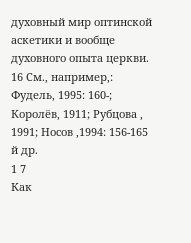духовный мир оптинской аскетики и вообще духовного опыта церкви.
16 См., например,: Фудель, 1995: 160-; Королёв, 1911; Рубцова , 1991; Носов ,1994: 156-165 й др.
1 7
Как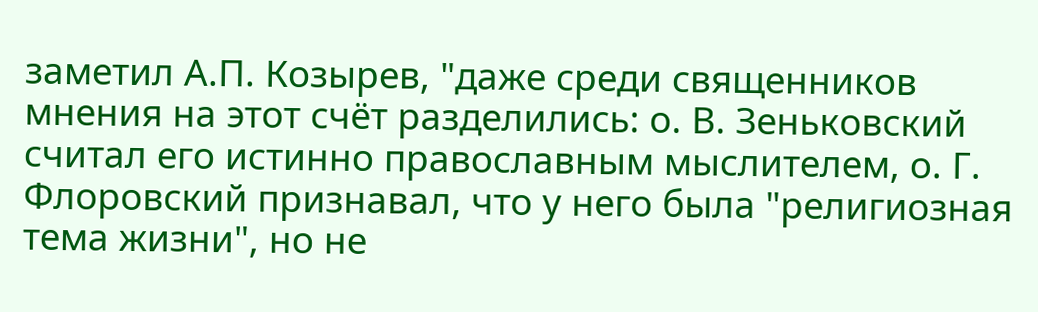заметил А.П. Козырев, "даже среди священников мнения на этот счёт разделились: о. В. Зеньковский считал его истинно православным мыслителем, о. Г. Флоровский признавал, что у него была "религиозная тема жизни", но не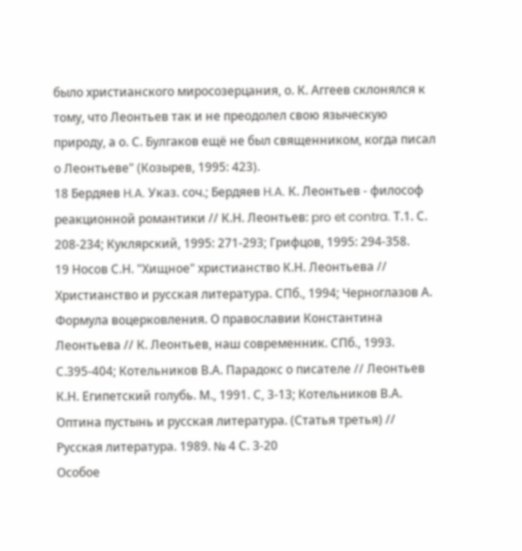было христианского миросозерцания, о. К. Аггеев склонялся к тому, что Леонтьев так и не преодолел свою языческую природу, а о. С. Булгаков ещё не был священником, когда писал о Леонтьеве" (Козырев, 1995: 423).
18 Бердяев H.A. Указ. соч.; Бердяев H.A. К. Леонтьев - философ реакционной романтики // К.Н. Леонтьев: pro et contra. Т.1. С. 208-234; Куклярский, 1995: 271-293; Грифцов, 1995: 294-358.
19 Носов С.Н. "Хищное" христианство К.Н. Леонтьева // Христианство и русская литература. СПб., 1994; Черноглазов А. Формула воцерковления. О православии Константина Леонтьева // К. Леонтьев, наш современник. СПб., 1993. С.395-404; Котельников В.А. Парадокс о писателе // Леонтьев К.Н. Египетский голубь. М., 1991. С, 3-13; Котельников В.А. Оптина пустынь и русская литература. (Статья третья) // Русская литература. 1989. № 4 С. 3-20
Особое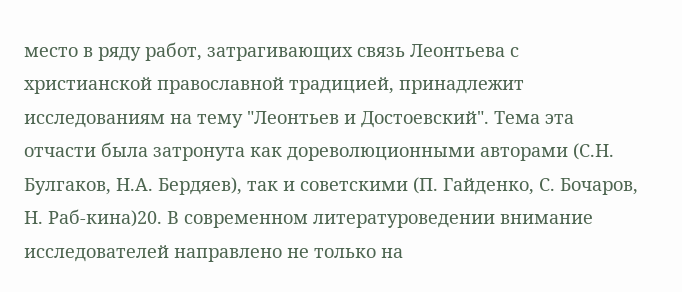место в ряду работ, затрагивающих связь Леонтьева с христианской православной традицией, принадлежит исследованиям на тему "Леонтьев и Достоевский". Тема эта отчасти была затронута как дореволюционными авторами (С.Н. Булгаков, Н.А. Бердяев), так и советскими (П. Гайденко, С. Бочаров, Н. Раб-кина)20. В современном литературоведении внимание исследователей направлено не только на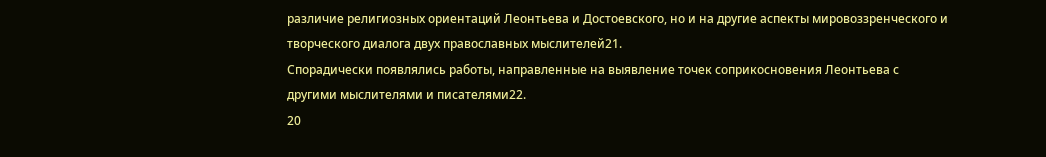различие религиозных ориентаций Леонтьева и Достоевского, но и на другие аспекты мировоззренческого и творческого диалога двух православных мыслителей21.
Спорадически появлялись работы, направленные на выявление точек соприкосновения Леонтьева с другими мыслителями и писателями22.
20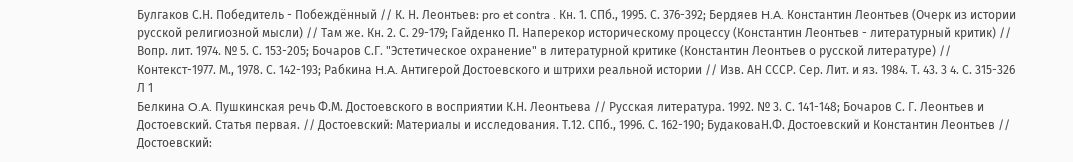Булгаков С.Н. Победитель - Побеждённый // К. Н. Леонтьев: pro et contra . Кн. 1. СПб., 1995. С. 376-392; Бердяев H.A. Константин Леонтьев (Очерк из истории русской религиозной мысли) // Там же. Кн. 2. С. 29-179; Гайденко П. Наперекор историческому процессу (Константин Леонтьев - литературный критик) // Вопр. лит. 1974. № 5. С. 153-205; Бочаров С.Г. "Эстетическое охранение" в литературной критике (Константин Леонтьев о русской литературе) // Контекст-1977. М., 1978. С. 142-193; Рабкина H.A. Антигерой Достоевского и штрихи реальной истории // Изв. АН СССР. Сер. Лит. и яз. 1984. Т. 43. 3 4. С. 315-326
Л 1
Белкина O.A. Пушкинская речь Ф.М. Достоевского в восприятии К.Н. Леонтьева // Русская литература. 1992. № 3. С. 141-148; Бочаров С. Г. Леонтьев и Достоевский. Статья первая. // Достоевский: Материалы и исследования. Т.12. СПб., 1996. С. 162-190; БудаковаН.Ф. Достоевский и Константин Леонтьев // Достоевский: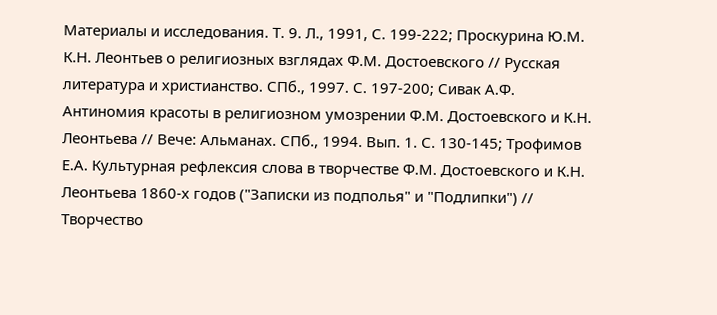Материалы и исследования. Т. 9. Л., 1991, С. 199-222; Проскурина Ю.М. К.Н. Леонтьев о религиозных взглядах Ф.М. Достоевского // Русская литература и христианство. СПб., 1997. С. 197-200; Сивак А.Ф. Антиномия красоты в религиозном умозрении Ф.М. Достоевского и К.Н. Леонтьева // Вече: Альманах. СПб., 1994. Вып. 1. С. 130-145; Трофимов Е.А. Культурная рефлексия слова в творчестве Ф.М. Достоевского и К.Н. Леонтьева 1860-х годов ("Записки из подполья" и "Подлипки") // Творчество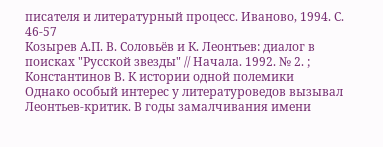писателя и литературный процесс. Иваново, 1994. С. 46-57
Козырев А.П. В. Соловьёв и К. Леонтьев: диалог в поисках "Русской звезды" // Начала. 1992. № 2. ; Константинов В. К истории одной полемики
Однако особый интерес у литературоведов вызывал Леонтьев-критик. В годы замалчивания имени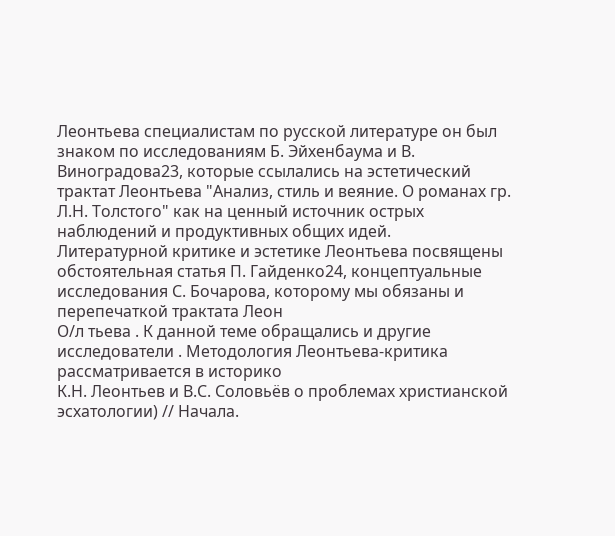Леонтьева специалистам по русской литературе он был знаком по исследованиям Б. Эйхенбаума и В. Виноградова23, которые ссылались на эстетический трактат Леонтьева "Анализ, стиль и веяние. О романах гр. Л.Н. Толстого" как на ценный источник острых наблюдений и продуктивных общих идей.
Литературной критике и эстетике Леонтьева посвящены обстоятельная статья П. Гайденко24, концептуальные исследования С. Бочарова, которому мы обязаны и перепечаткой трактата Леон
О/л тьева . К данной теме обращались и другие исследователи . Методология Леонтьева-критика рассматривается в историко
К.Н. Леонтьев и B.C. Соловьёв о проблемах христианской эсхатологии) // Начала.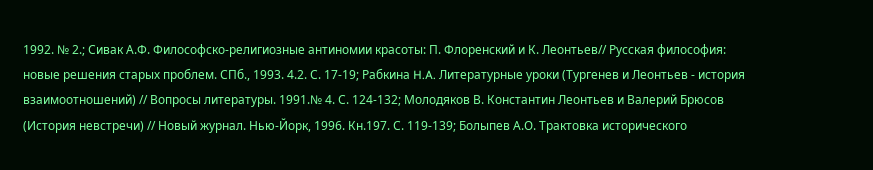1992. № 2.; Сивак А.Ф. Философско-религиозные антиномии красоты: П. Флоренский и К. Леонтьев// Русская философия: новые решения старых проблем. СПб., 1993. 4.2. С. 17-19; Рабкина H.A. Литературные уроки (Тургенев и Леонтьев - история взаимоотношений) // Вопросы литературы. 1991.№ 4. С. 124-132; Молодяков В. Константин Леонтьев и Валерий Брюсов (История невстречи) // Новый журнал. Нью-Йорк, 1996. Кн.197. С. 119-139; Болыпев А.О. Трактовка исторического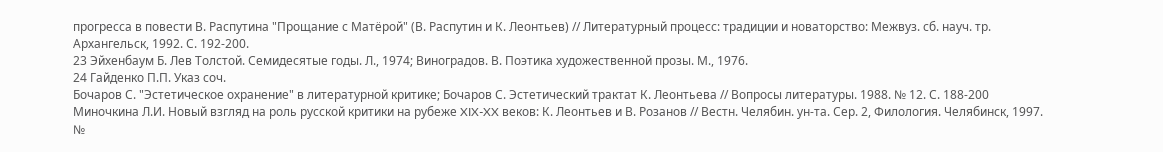прогресса в повести В. Распутина "Прощание с Матёрой" (В. Распутин и К. Леонтьев) // Литературный процесс: традиции и новаторство: Межвуз. сб. науч. тр. Архангельск, 1992. С. 192-200.
23 Эйхенбаум Б. Лев Толстой. Семидесятые годы. Л., 1974; Виноградов. В. Поэтика художественной прозы. М., 1976.
24 Гайденко П.П. Указ соч.
Бочаров С. "Эстетическое охранение" в литературной критике; Бочаров С. Эстетический трактат К. Леонтьева // Вопросы литературы. 1988. № 12. С. 188-200
Миночкина Л.И. Новый взгляд на роль русской критики на рубеже XIX-XX веков: К. Леонтьев и В. Розанов // Вестн. Челябин. ун-та. Сер. 2, Филология. Челябинск, 1997. №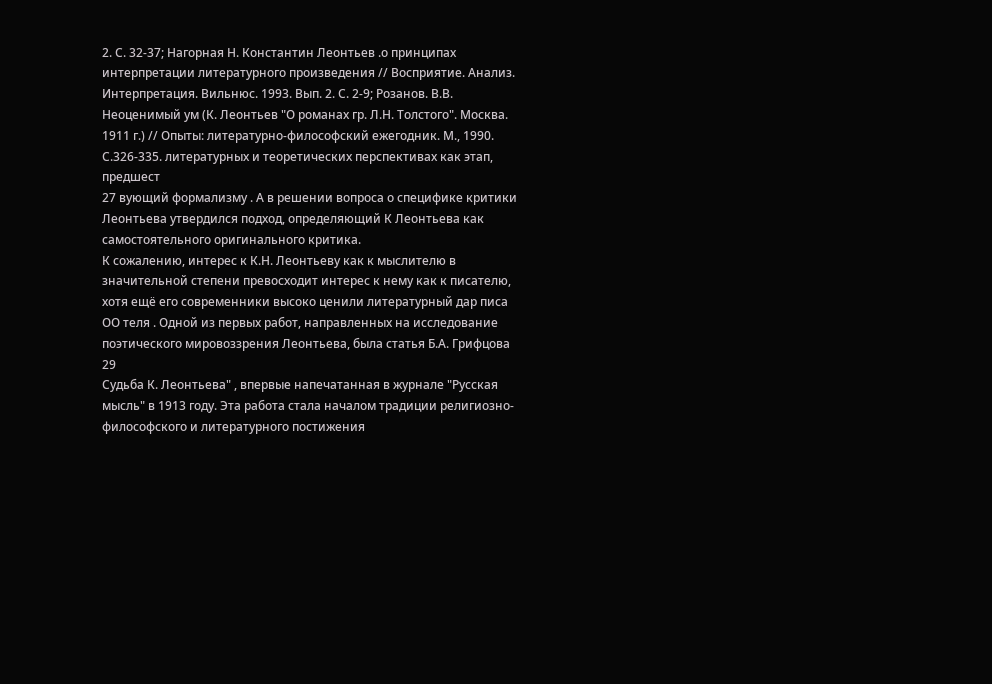2. С. 32-37; Нагорная Н. Константин Леонтьев .о принципах интерпретации литературного произведения // Восприятие. Анализ. Интерпретация. Вильнюс. 1993. Вып. 2. С. 2-9; Розанов. В.В. Неоценимый ум (К. Леонтьев "О романах гр. Л.Н. Толстого". Москва. 1911 г.) // Опыты: литературно-философский ежегодник. М., 1990. С.326-335. литературных и теоретических перспективах как этап, предшест
27 вующий формализму . А в решении вопроса о специфике критики Леонтьева утвердился подход, определяющий К Леонтьева как самостоятельного оригинального критика.
К сожалению, интерес к К.Н. Леонтьеву как к мыслителю в значительной степени превосходит интерес к нему как к писателю, хотя ещё его современники высоко ценили литературный дар писа
ОО теля . Одной из первых работ, направленных на исследование поэтического мировоззрения Леонтьева, была статья Б.А. Грифцова
29
Судьба К. Леонтьева" , впервые напечатанная в журнале "Русская мысль" в 1913 году. Эта работа стала началом традиции религиозно-философского и литературного постижения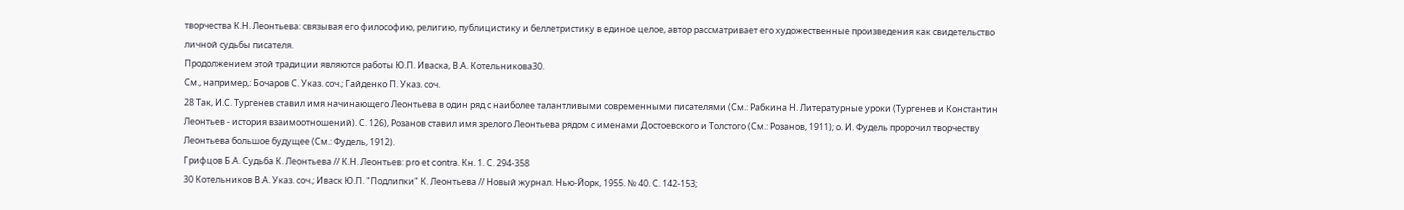творчества К.Н. Леонтьева: связывая его философию, религию, публицистику и беллетристику в единое целое, автор рассматривает его художественные произведения как свидетельство личной судьбы писателя.
Продолжением этой традиции являются работы Ю.П. Иваска, В.А. Котельникова30.
См., например,: Бочаров С. Указ. соч.; Гайденко П. Указ. соч.
28 Так, И.С. Тургенев ставил имя начинающего Леонтьева в один ряд с наиболее талантливыми современными писателями (См.: Рабкина Н. Литературные уроки (Тургенев и Константин Леонтьев - история взаимоотношений). С. 126), Розанов ставил имя зрелого Леонтьева рядом с именами Достоевского и Толстого (См.: Розанов, 1911); о. И. Фудель пророчил творчеству Леонтьева большое будущее (См.: Фудель, 1912).
Грифцов Б.А. Судьба К. Леонтьева // К.Н. Леонтьев: pro et contra. Кн. 1. С. 294-358
30 Котельников В.А. Указ. соч.; Иваск Ю.П. "Подлипки" К. Леонтьева // Новый журнал. Нью-Йорк, 1955. № 40. С. 142-153;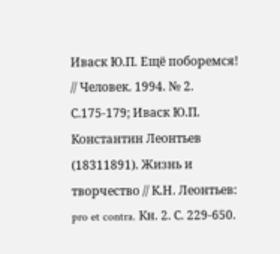Иваск Ю.П. Ещё поборемся! // Человек. 1994. № 2. С.175-179; Иваск Ю.П. Константин Леонтьев (18311891). Жизнь и творчество // К.Н. Леонтьев: pro et contra. Кн. 2. С. 229-650.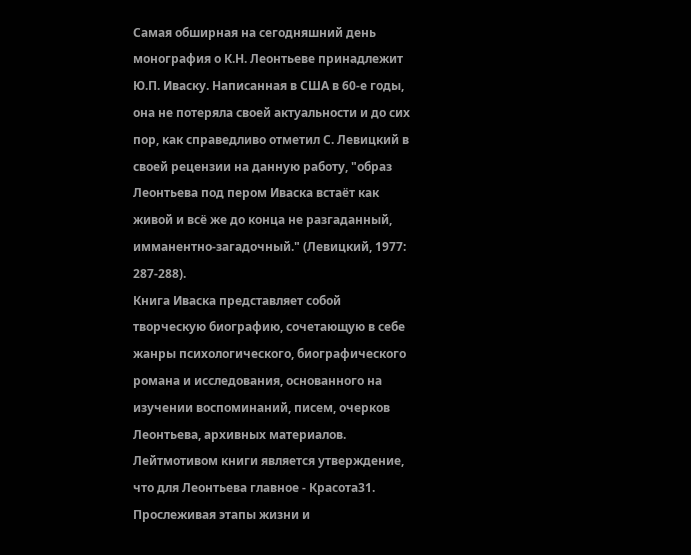Самая обширная на сегодняшний день монография о К.Н. Леонтьеве принадлежит Ю.П. Иваску. Написанная в США в 60-е годы, она не потеряла своей актуальности и до сих пор, как справедливо отметил С. Левицкий в своей рецензии на данную работу, "образ Леонтьева под пером Иваска встаёт как живой и всё же до конца не разгаданный, имманентно-загадочный." (Левицкий, 1977: 287-288).
Книга Иваска представляет собой творческую биографию, сочетающую в себе жанры психологического, биографического романа и исследования, основанного на изучении воспоминаний, писем, очерков Леонтьева, архивных материалов.
Лейтмотивом книги является утверждение, что для Леонтьева главное - Красота31. Прослеживая этапы жизни и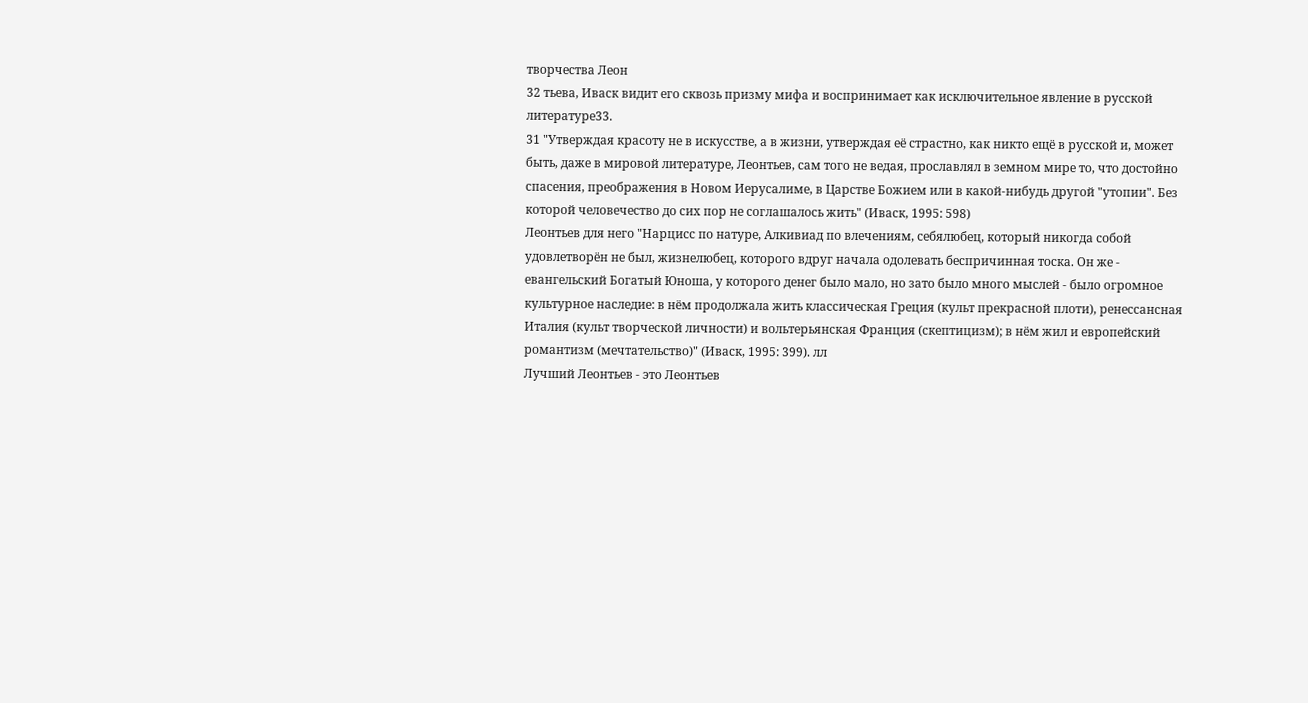творчества Леон
32 тьева, Иваск видит его сквозь призму мифа и воспринимает как исключительное явление в русской литературе33.
31 "Утверждая красоту не в искусстве, а в жизни, утверждая её страстно, как никто ещё в русской и, может быть, даже в мировой литературе, Леонтьев, сам того не ведая, прославлял в земном мире то, что достойно спасения, преображения в Новом Иерусалиме, в Царстве Божием или в какой-нибудь другой "утопии". Без которой человечество до сих пор не соглашалось жить" (Иваск, 1995: 598)
Леонтьев для него "Нарцисс по натуре, Алкивиад по влечениям, себялюбец, который никогда собой удовлетворён не был, жизнелюбец, которого вдруг начала одолевать беспричинная тоска. Он же - евангельский Богатый Юноша, у которого денег было мало, но зато было много мыслей - было огромное культурное наследие: в нём продолжала жить классическая Греция (культ прекрасной плоти), ренессансная Италия (культ творческой личности) и вольтерьянская Франция (скептицизм); в нём жил и европейский романтизм (мечтательство)" (Иваск, 1995: 399). лл
Лучший Леонтьев - это Леонтьев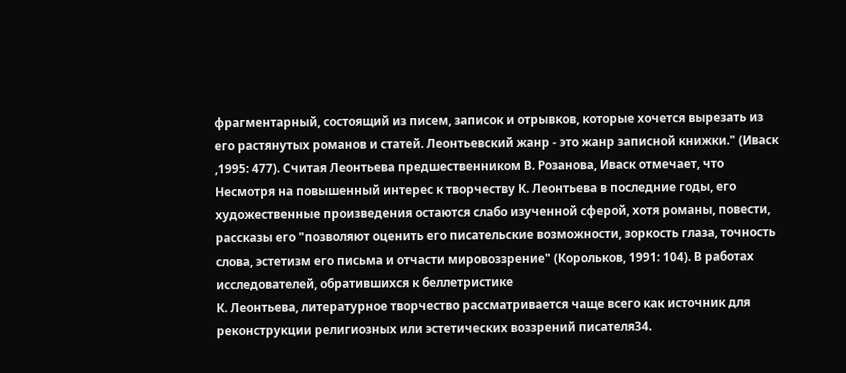фрагментарный, состоящий из писем, записок и отрывков, которые хочется вырезать из его растянутых романов и статей. Леонтьевский жанр - это жанр записной книжки." (Иваск ,1995: 477). Считая Леонтьева предшественником В. Розанова, Иваск отмечает, что
Несмотря на повышенный интерес к творчеству К. Леонтьева в последние годы, его художественные произведения остаются слабо изученной сферой, хотя романы, повести, рассказы его "позволяют оценить его писательские возможности, зоркость глаза, точность слова, эстетизм его письма и отчасти мировоззрение" (Корольков, 1991: 104). В работах исследователей, обратившихся к беллетристике
К. Леонтьева, литературное творчество рассматривается чаще всего как источник для реконструкции религиозных или эстетических воззрений писателя34.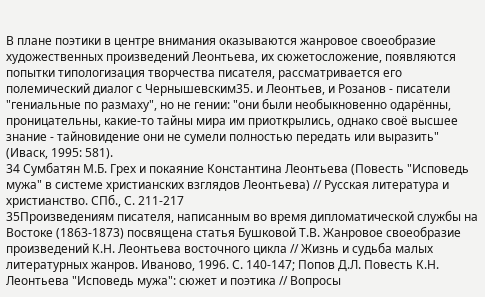В плане поэтики в центре внимания оказываются жанровое своеобразие художественных произведений Леонтьева, их сюжетосложение, появляются попытки типологизация творчества писателя, рассматривается его полемический диалог с Чернышевским35. и Леонтьев, и Розанов - писатели "гениальные по размаху", но не гении: "они были необыкновенно одарённы, проницательны, какие-то тайны мира им приоткрылись, однако своё высшее знание - тайновидение они не сумели полностью передать или выразить" (Иваск, 1995: 581).
34 Сумбатян М.Б. Грех и покаяние Константина Леонтьева (Повесть "Исповедь мужа" в системе христианских взглядов Леонтьева) // Русская литература и христианство. СПб., С. 211-217
35Произведениям писателя, написанным во время дипломатической службы на Востоке (1863-1873) посвящена статья Бушковой Т.В. Жанровое своеобразие произведений К.Н. Леонтьева восточного цикла // Жизнь и судьба малых литературных жанров. Иваново, 1996. С. 140-147; Попов Д.Л. Повесть К.Н. Леонтьева "Исповедь мужа": сюжет и поэтика // Вопросы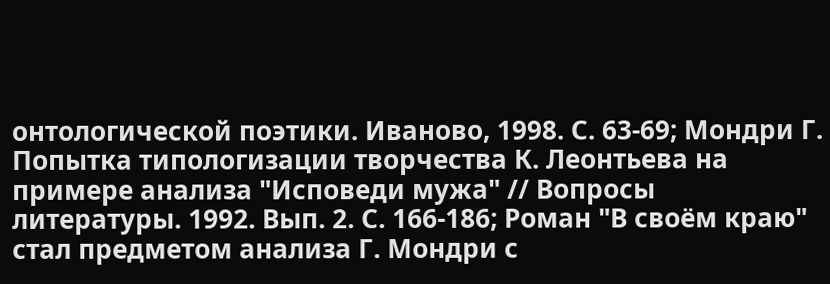онтологической поэтики. Иваново, 1998. С. 63-69; Мондри Г. Попытка типологизации творчества К. Леонтьева на примере анализа "Исповеди мужа" // Вопросы литературы. 1992. Вып. 2. С. 166-186; Роман "В своём краю" стал предметом анализа Г. Мондри с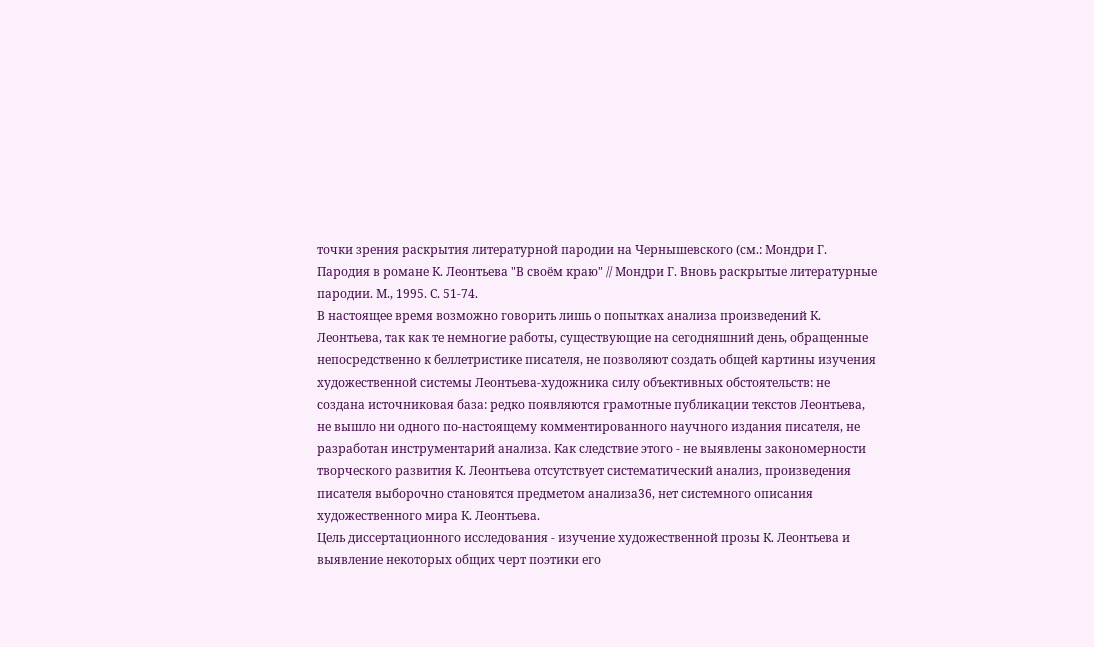точки зрения раскрытия литературной пародии на Чернышевского (см.: Мондри Г. Пародия в романе К. Леонтьева "В своём краю" // Мондри Г. Вновь раскрытые литературные пародии. М., 1995. С. 51-74.
В настоящее время возможно говорить лишь о попытках анализа произведений К. Леонтьева, так как те немногие работы, существующие на сегодняшний день, обращенные непосредственно к беллетристике писателя, не позволяют создать общей картины изучения художественной системы Леонтьева-художника силу объективных обстоятельств: не создана источниковая база: редко появляются грамотные публикации текстов Леонтьева, не вышло ни одного по-настоящему комментированного научного издания писателя, не разработан инструментарий анализа. Как следствие этого - не выявлены закономерности творческого развития К. Леонтьева отсутствует систематический анализ, произведения писателя выборочно становятся предметом анализа36, нет системного описания художественного мира К. Леонтьева.
Цель диссертационного исследования - изучение художественной прозы К. Леонтьева и выявление некоторых общих черт поэтики его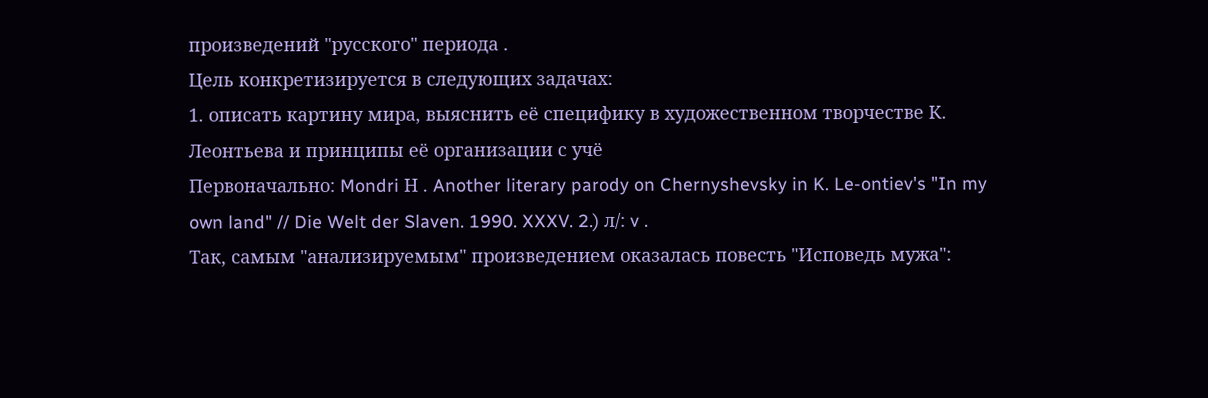произведений "русского" периода .
Цель конкретизируется в следующих задачах:
1. описать картину мира, выяснить её специфику в художественном творчестве К. Леонтьева и принципы её организации с учё
Первоначально: Mondri Н . Another literary parody on Chernyshevsky in K. Le-ontiev's "In my own land" // Die Welt der Slaven. 1990. XXXV. 2.) л/: v .
Так, самым "анализируемым" произведением оказалась повесть "Исповедь мужа":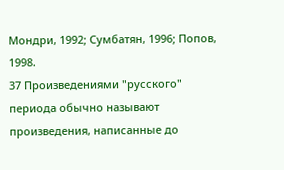Мондри, 1992; Сумбатян, 1996; Попов, 1998.
37 Произведениями "русского" периода обычно называют произведения, написанные до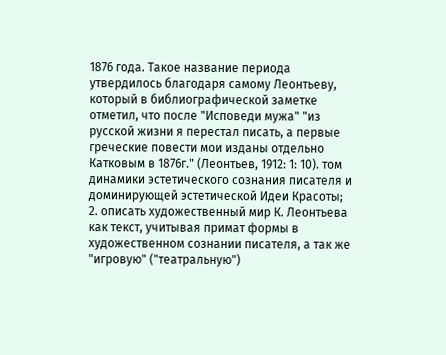1876 года. Такое название периода утвердилось благодаря самому Леонтьеву, который в библиографической заметке отметил, что после "Исповеди мужа" "из русской жизни я перестал писать, а первые греческие повести мои изданы отдельно Катковым в 1876г." (Леонтьев, 1912: 1: 10). том динамики эстетического сознания писателя и доминирующей эстетической Идеи Красоты;
2. описать художественный мир К. Леонтьева как текст, учитывая примат формы в художественном сознании писателя, а так же "игровую" ("театральную")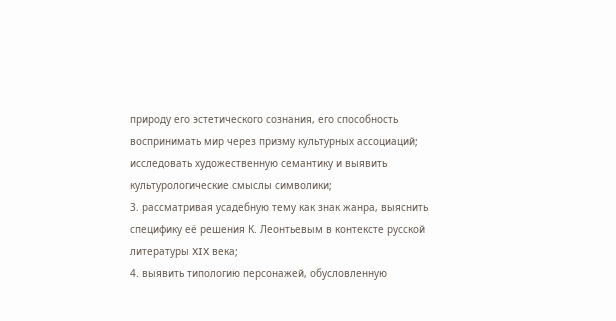природу его эстетического сознания, его способность воспринимать мир через призму культурных ассоциаций; исследовать художественную семантику и выявить культурологические смыслы символики;
3. рассматривая усадебную тему как знак жанра, выяснить специфику её решения К. Леонтьевым в контексте русской литературы XIX века;
4. выявить типологию персонажей, обусловленную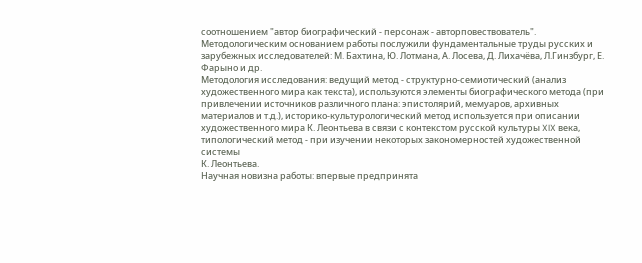соотношением "автор биографический - персонаж - авторповествователь".
Методологическим основанием работы послужили фундаментальные труды русских и зарубежных исследователей: М. Бахтина, Ю. Лотмана, А. Лосева, Д. Лихачёва, Л.Гинзбург, Е. Фарыно и др.
Методология исследования: ведущий метод - структурно-семиотический (анализ художественного мира как текста), используются элементы биографического метода (при привлечении источников различного плана: эпистолярий, мемуаров, архивных материалов и т.д.), историко-культурологический метод используется при описании художественного мира К. Леонтьева в связи с контекстом русской культуры XIX века, типологический метод - при изучении некоторых закономерностей художественной системы
К. Леонтьева.
Научная новизна работы: впервые предпринята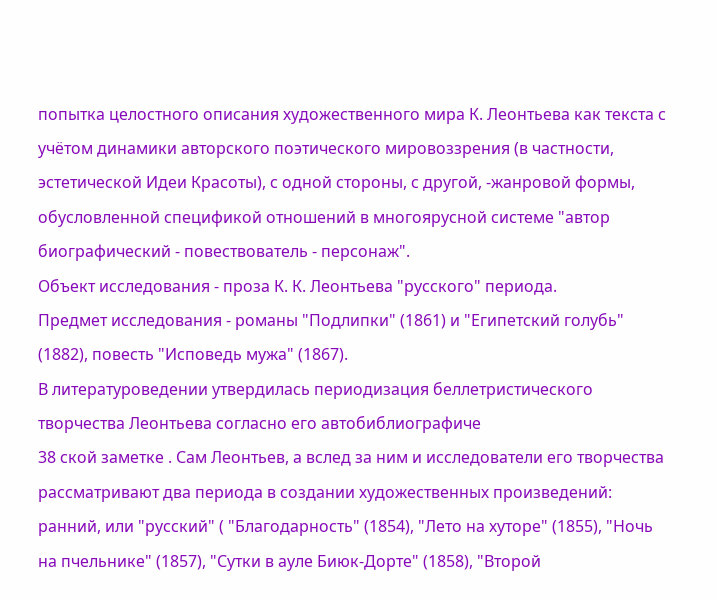попытка целостного описания художественного мира К. Леонтьева как текста с учётом динамики авторского поэтического мировоззрения (в частности, эстетической Идеи Красоты), с одной стороны, с другой, -жанровой формы, обусловленной спецификой отношений в многоярусной системе "автор биографический - повествователь - персонаж".
Объект исследования - проза К. К. Леонтьева "русского" периода.
Предмет исследования - романы "Подлипки" (1861) и "Египетский голубь" (1882), повесть "Исповедь мужа" (1867).
В литературоведении утвердилась периодизация беллетристического творчества Леонтьева согласно его автобиблиографиче
38 ской заметке . Сам Леонтьев, а вслед за ним и исследователи его творчества рассматривают два периода в создании художественных произведений: ранний, или "русский" ( "Благодарность" (1854), "Лето на хуторе" (1855), "Ночь на пчельнике" (1857), "Сутки в ауле Биюк-Дорте" (1858), "Второй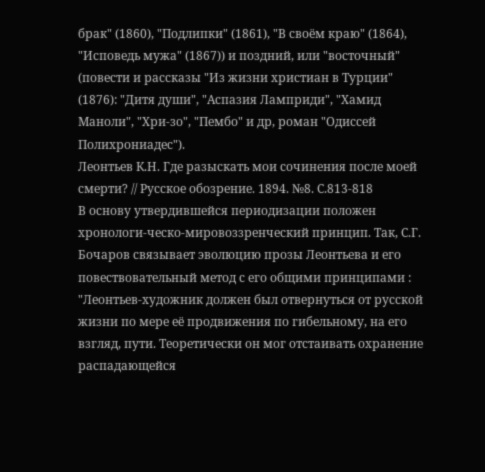брак" (1860), "Подлипки" (1861), "В своём краю" (1864), "Исповедь мужа" (1867)) и поздний, или "восточный" (повести и рассказы "Из жизни христиан в Турции" (1876): "Дитя души", "Аспазия Ламприди", "Хамид Маноли", "Хри-зо", "Пембо" и др, роман "Одиссей Полихрониадес").
Леонтьев К.Н. Где разыскать мои сочинения после моей смерти? // Русское обозрение. 1894. №8. С.813-818
В основу утвердившейся периодизации положен хронологи-ческо-мировоззренческий принцип. Так, С.Г. Бочаров связывает эволюцию прозы Леонтьева и его повествовательный метод с его общими принципами : "Леонтьев-художник должен был отвернуться от русской жизни по мере её продвижения по гибельному, на его взгляд, пути. Теоретически он мог отстаивать охранение распадающейся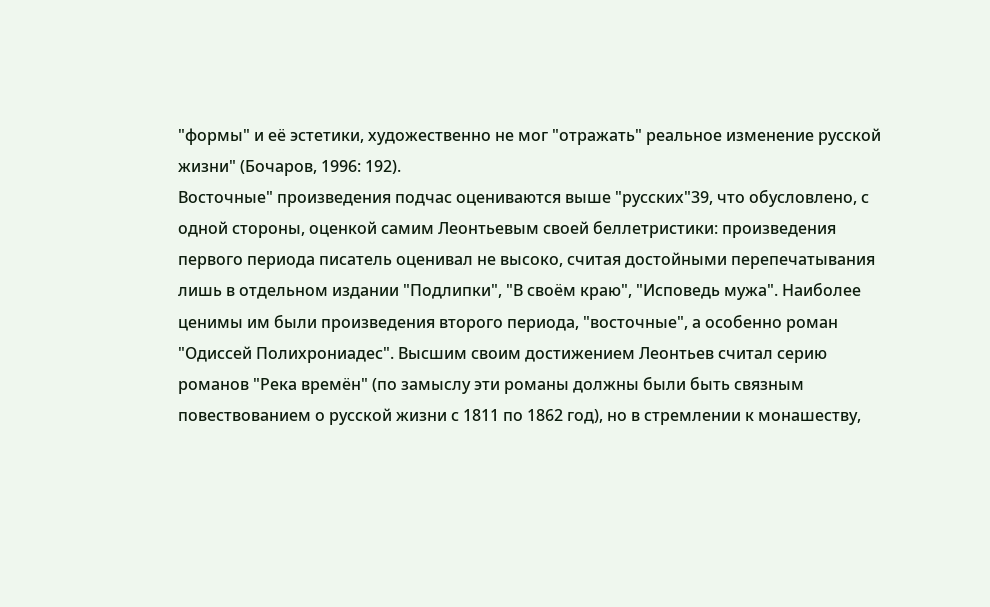"формы" и её эстетики, художественно не мог "отражать" реальное изменение русской жизни" (Бочаров, 1996: 192).
Восточные" произведения подчас оцениваются выше "русских"39, что обусловлено, с одной стороны, оценкой самим Леонтьевым своей беллетристики: произведения первого периода писатель оценивал не высоко, считая достойными перепечатывания лишь в отдельном издании "Подлипки", "В своём краю", "Исповедь мужа". Наиболее ценимы им были произведения второго периода, "восточные", а особенно роман "Одиссей Полихрониадес". Высшим своим достижением Леонтьев считал серию романов "Река времён" (по замыслу эти романы должны были быть связным повествованием о русской жизни с 1811 по 1862 год), но в стремлении к монашеству,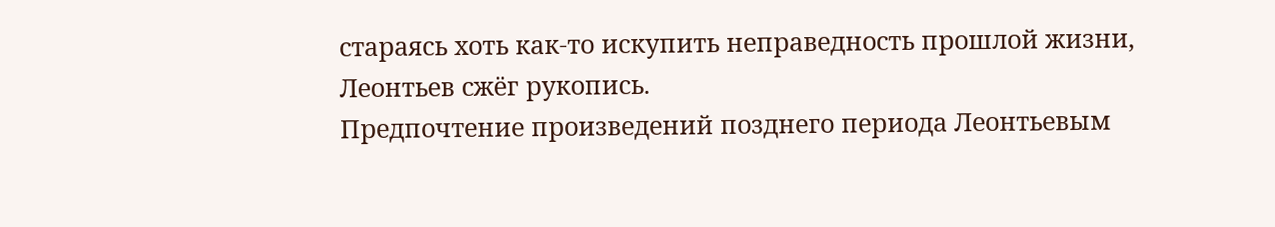стараясь хоть как-то искупить неправедность прошлой жизни, Леонтьев сжёг рукопись.
Предпочтение произведений позднего периода Леонтьевым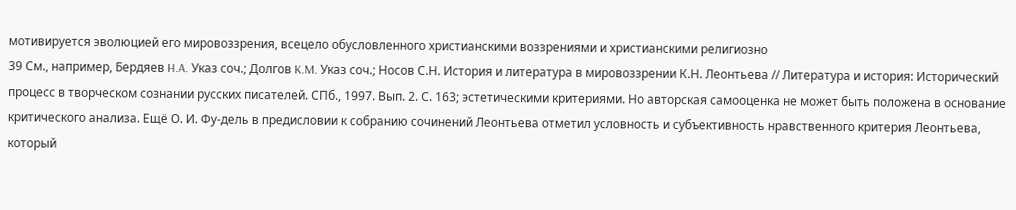мотивируется эволюцией его мировоззрения, всецело обусловленного христианскими воззрениями и христианскими религиозно
39 См., например, Бердяев H.A. Указ соч.; Долгов K.M. Указ соч.; Носов С.Н. История и литература в мировоззрении К.Н. Леонтьева // Литература и история: Исторический процесс в творческом сознании русских писателей. СПб., 1997. Вып. 2. С. 163; эстетическими критериями. Но авторская самооценка не может быть положена в основание критического анализа. Ещё О. И. Фу-дель в предисловии к собранию сочинений Леонтьева отметил условность и субъективность нравственного критерия Леонтьева, который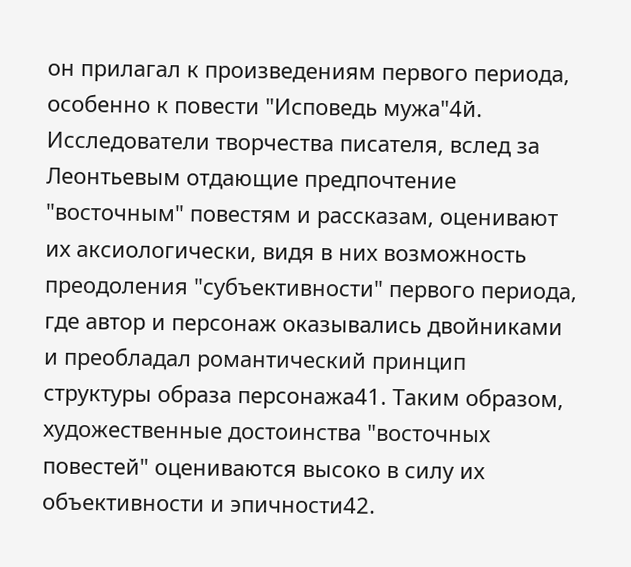он прилагал к произведениям первого периода, особенно к повести "Исповедь мужа"4й.
Исследователи творчества писателя, вслед за Леонтьевым отдающие предпочтение "восточным" повестям и рассказам, оценивают их аксиологически, видя в них возможность преодоления "субъективности" первого периода, где автор и персонаж оказывались двойниками и преобладал романтический принцип структуры образа персонажа41. Таким образом, художественные достоинства "восточных повестей" оцениваются высоко в силу их объективности и эпичности42.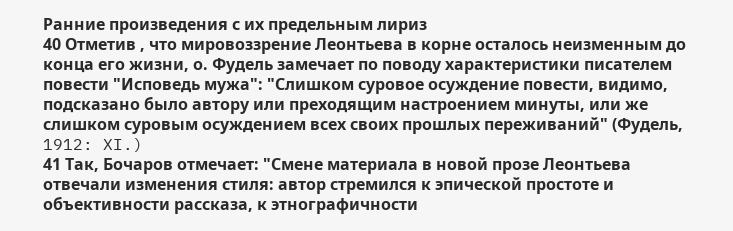Ранние произведения с их предельным лириз
40 Отметив , что мировоззрение Леонтьева в корне осталось неизменным до конца его жизни, о. Фудель замечает по поводу характеристики писателем повести "Исповедь мужа": "Слишком суровое осуждение повести, видимо, подсказано было автору или преходящим настроением минуты, или же слишком суровым осуждением всех своих прошлых переживаний" (Фудель, 1912: XI.)
41 Так, Бочаров отмечает: "Смене материала в новой прозе Леонтьева отвечали изменения стиля: автор стремился к эпической простоте и объективности рассказа, к этнографичности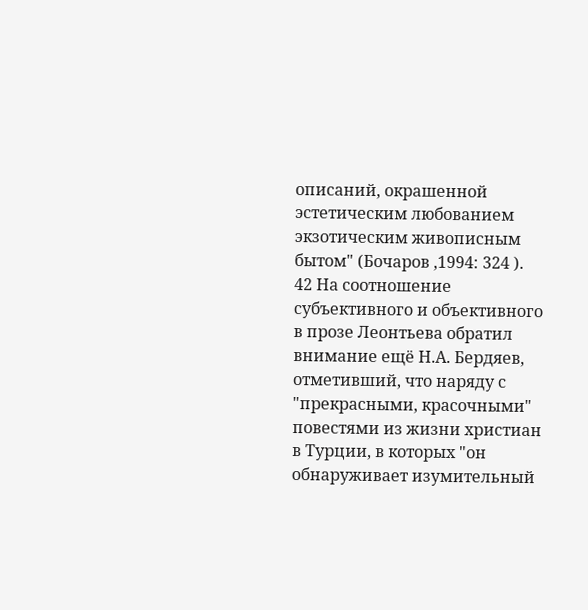описаний, окрашенной эстетическим любованием экзотическим живописным бытом" (Бочаров ,1994: 324 ).
42 На соотношение субъективного и объективного в прозе Леонтьева обратил внимание ещё Н.А. Бердяев, отметивший, что наряду с "прекрасными, красочными" повестями из жизни христиан в Турции, в которых "он обнаруживает изумительный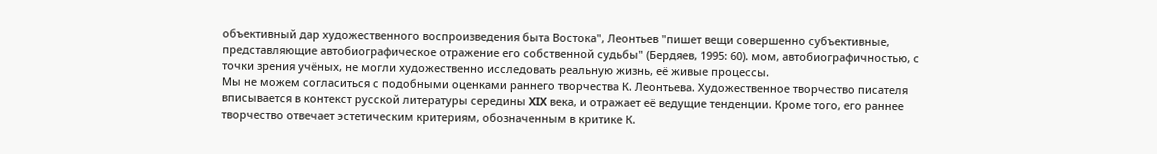объективный дар художественного воспроизведения быта Востока", Леонтьев "пишет вещи совершенно субъективные, представляющие автобиографическое отражение его собственной судьбы" (Бердяев, 1995: 60). мом, автобиографичностью, с точки зрения учёных, не могли художественно исследовать реальную жизнь, её живые процессы.
Мы не можем согласиться с подобными оценками раннего творчества К. Леонтьева. Художественное творчество писателя вписывается в контекст русской литературы середины XIX века, и отражает её ведущие тенденции. Кроме того, его раннее творчество отвечает эстетическим критериям, обозначенным в критике К.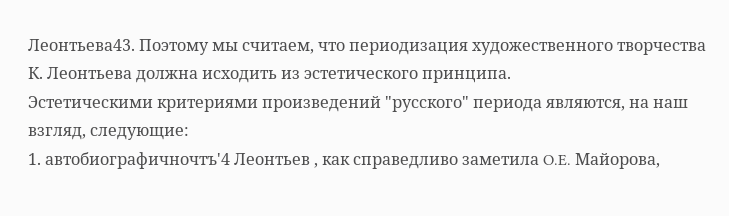Леонтьева43. Поэтому мы считаем, что периодизация художественного творчества К. Леонтьева должна исходить из эстетического принципа.
Эстетическими критериями произведений "русского" периода являются, на наш взгляд, следующие:
1. автобиографичночтъ'4 Леонтьев , как справедливо заметила O.E. Майорова,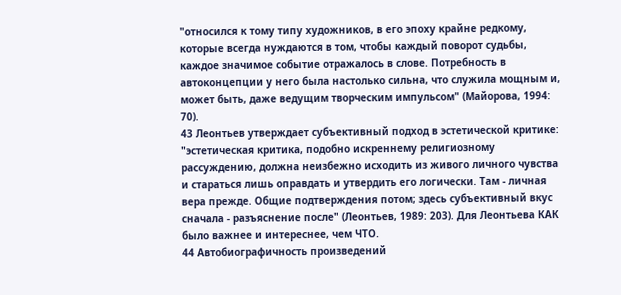"относился к тому типу художников, в его эпоху крайне редкому, которые всегда нуждаются в том, чтобы каждый поворот судьбы, каждое значимое событие отражалось в слове. Потребность в автоконцепции у него была настолько сильна, что служила мощным и, может быть, даже ведущим творческим импульсом" (Майорова, 1994: 70).
43 Леонтьев утверждает субъективный подход в эстетической критике: "эстетическая критика, подобно искреннему религиозному рассуждению, должна неизбежно исходить из живого личного чувства и стараться лишь оправдать и утвердить его логически. Там - личная вера прежде. Общие подтверждения потом; здесь субъективный вкус сначала - разъяснение после" (Леонтьев, 1989: 203). Для Леонтьева КАК было важнее и интереснее, чем ЧТО.
44 Автобиографичность произведений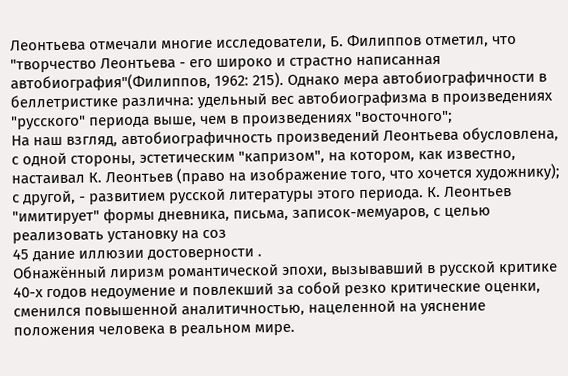Леонтьева отмечали многие исследователи, Б. Филиппов отметил, что "творчество Леонтьева - его широко и страстно написанная автобиография"(Филиппов, 1962: 215). Однако мера автобиографичности в беллетристике различна: удельный вес автобиографизма в произведениях "русского" периода выше, чем в произведениях "восточного";
На наш взгляд, автобиографичность произведений Леонтьева обусловлена, с одной стороны, эстетическим "капризом", на котором, как известно, настаивал К. Леонтьев (право на изображение того, что хочется художнику); с другой, - развитием русской литературы этого периода. К. Леонтьев "имитирует" формы дневника, письма, записок-мемуаров, с целью реализовать установку на соз
45 дание иллюзии достоверности .
Обнажённый лиризм романтической эпохи, вызывавший в русской критике 40-х годов недоумение и повлекший за собой резко критические оценки, сменился повышенной аналитичностью, нацеленной на уяснение положения человека в реальном мире.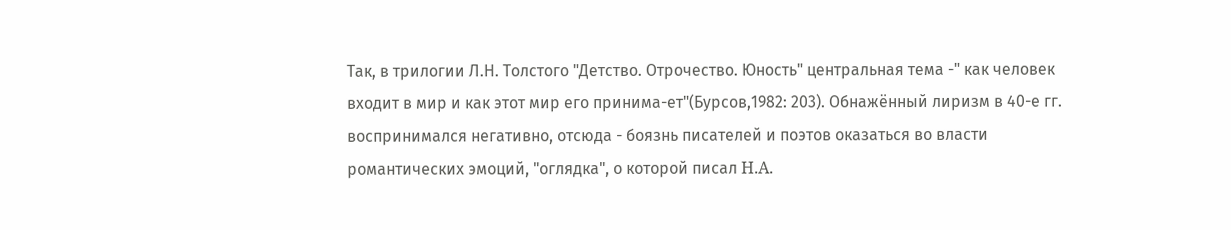Так, в трилогии Л.Н. Толстого "Детство. Отрочество. Юность" центральная тема -" как человек входит в мир и как этот мир его принима-ет"(Бурсов,1982: 203). Обнажённый лиризм в 40-е гг. воспринимался негативно, отсюда - боязнь писателей и поэтов оказаться во власти романтических эмоций, "оглядка", о которой писал H.A.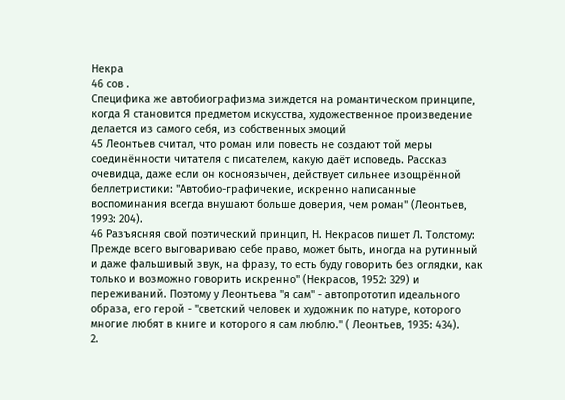Некра
46 сов .
Специфика же автобиографизма зиждется на романтическом принципе, когда Я становится предметом искусства, художественное произведение делается из самого себя, из собственных эмоций
45 Леонтьев считал, что роман или повесть не создают той меры соединённости читателя с писателем, какую даёт исповедь. Рассказ очевидца, даже если он косноязычен, действует сильнее изощрённой беллетристики: "Автобио-графичекие, искренно написанные воспоминания всегда внушают больше доверия, чем роман" (Леонтьев, 1993: 204).
46 Разъясняя свой поэтический принцип, Н. Некрасов пишет Л. Толстому: Прежде всего выговариваю себе право, может быть, иногда на рутинный и даже фальшивый звук, на фразу, то есть буду говорить без оглядки, как только и возможно говорить искренно" (Некрасов, 1952: 329) и переживаний. Поэтому у Леонтьева "я сам" - автопрототип идеального образа, его герой - "светский человек и художник по натуре, которого многие любят в книге и которого я сам люблю." ( Леонтьев, 1935: 434).
2.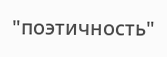"поэтичность"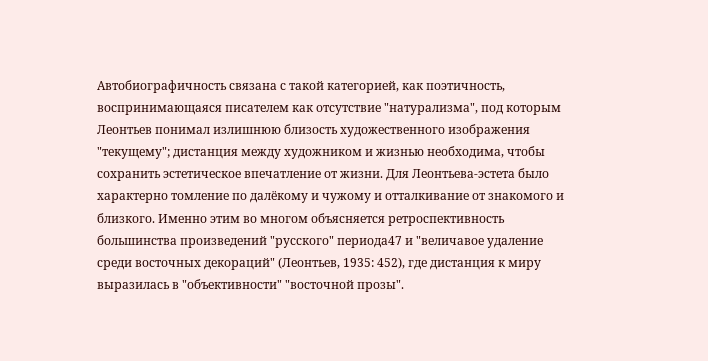Автобиографичность связана с такой категорией, как поэтичность, воспринимающаяся писателем как отсутствие "натурализма", под которым Леонтьев понимал излишнюю близость художественного изображения "текущему"; дистанция между художником и жизнью необходима, чтобы сохранить эстетическое впечатление от жизни. Для Леонтьева-эстета было характерно томление по далёкому и чужому и отталкивание от знакомого и близкого. Именно этим во многом объясняется ретроспективность большинства произведений "русского" периода47 и "величавое удаление среди восточных декораций" (Леонтьев, 1935: 452), где дистанция к миру выразилась в "объективности" "восточной прозы".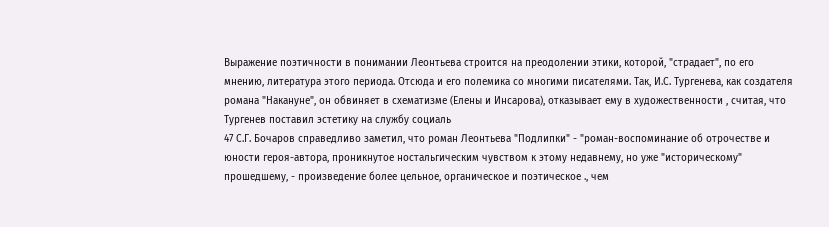Выражение поэтичности в понимании Леонтьева строится на преодолении этики, которой, "страдает", по его мнению, литература этого периода. Отсюда и его полемика со многими писателями. Так, И.С. Тургенева, как создателя романа "Накануне", он обвиняет в схематизме (Елены и Инсарова), отказывает ему в художественности , считая, что Тургенев поставил эстетику на службу социаль
47 С.Г. Бочаров справедливо заметил, что роман Леонтьева "Подлипки" - "роман-воспоминание об отрочестве и юности героя-автора, проникнутое ностальгическим чувством к этому недавнему, но уже "историческому" прошедшему, - произведение более цельное, органическое и поэтическое ., чем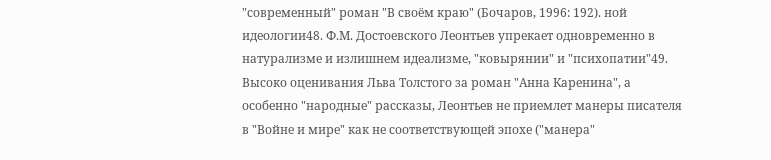"современный" роман "В своём краю" (Бочаров, 1996: 192). ной идеологии48. Ф.М. Достоевского Леонтьев упрекает одновременно в натурализме и излишнем идеализме, "ковырянии" и "психопатии"49. Высоко оценивания Льва Толстого за роман "Анна Каренина", а особенно "народные" рассказы, Леонтьев не приемлет манеры писателя в "Войне и мире" как не соответствующей эпохе ("манера"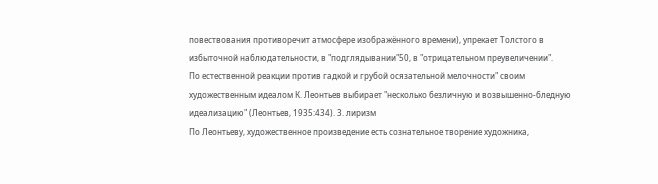повествования противоречит атмосфере изображённого времени), упрекает Толстого в избыточной наблюдательности, в "подглядывании"50, в "отрицательном преувеличении".
По естественной реакции против гадкой и грубой осязательной мелочности" своим художественным идеалом К. Леонтьев выбирает "несколько безличную и возвышенно-бледную идеализацию" (Леонтьев, 1935:434). 3. лиризм
По Леонтьеву, художественное произведение есть сознательное творение художника,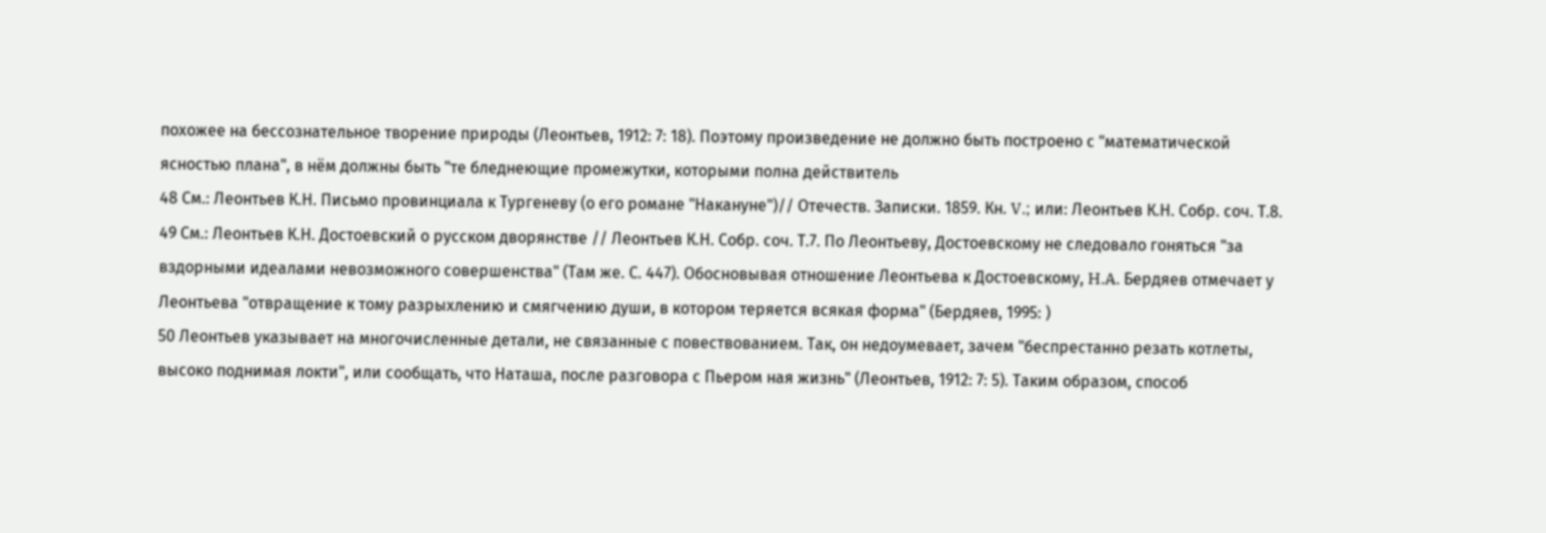похожее на бессознательное творение природы (Леонтьев, 1912: 7: 18). Поэтому произведение не должно быть построено с "математической ясностью плана", в нём должны быть "те бледнеющие промежутки, которыми полна действитель
48 См.: Леонтьев К.Н. Письмо провинциала к Тургеневу (о его романе "Накануне")// Отечеств. Записки. 1859. Кн. V.; или: Леонтьев К.Н. Собр. соч. Т.8.
49 См.: Леонтьев К.Н. Достоевский о русском дворянстве // Леонтьев К.Н. Собр. соч. Т.7. По Леонтьеву, Достоевскому не следовало гоняться "за вздорными идеалами невозможного совершенства" (Там же. С. 447). Обосновывая отношение Леонтьева к Достоевскому, H.A. Бердяев отмечает у Леонтьева "отвращение к тому разрыхлению и смягчению души, в котором теряется всякая форма" (Бердяев, 1995: )
50 Леонтьев указывает на многочисленные детали, не связанные с повествованием. Так, он недоумевает, зачем "беспрестанно резать котлеты, высоко поднимая локти", или сообщать, что Наташа, после разговора с Пьером ная жизнь" (Леонтьев, 1912: 7: 5). Таким образом, способ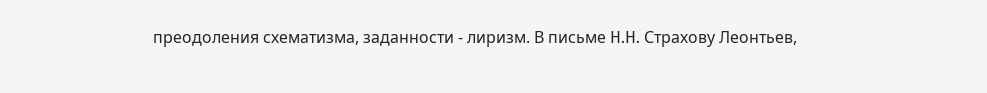преодоления схематизма, заданности - лиризм. В письме H.H. Страхову Леонтьев,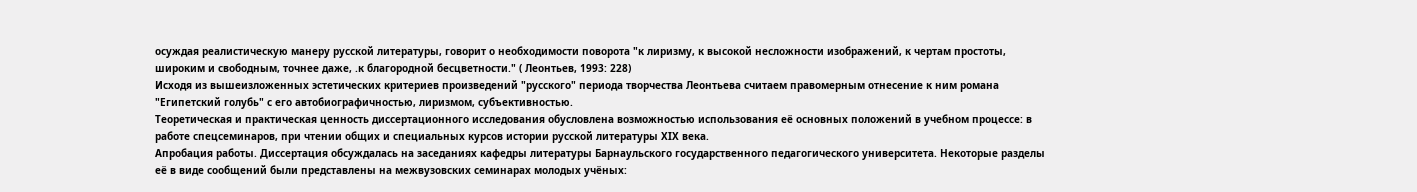осуждая реалистическую манеру русской литературы, говорит о необходимости поворота "к лиризму, к высокой несложности изображений, к чертам простоты, широким и свободным, точнее даже, .к благородной бесцветности." ( Леонтьев, 1993: 228)
Исходя из вышеизложенных эстетических критериев произведений "русского" периода творчества Леонтьева считаем правомерным отнесение к ним романа "Египетский голубь" с его автобиографичностью, лиризмом, субъективностью.
Теоретическая и практическая ценность диссертационного исследования обусловлена возможностью использования её основных положений в учебном процессе: в работе спецсеминаров, при чтении общих и специальных курсов истории русской литературы XIX века.
Апробация работы. Диссертация обсуждалась на заседаниях кафедры литературы Барнаульского государственного педагогического университета. Некоторые разделы её в виде сообщений были представлены на межвузовских семинарах молодых учёных: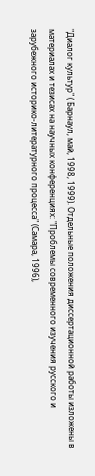"Диалог культур" ( Барнаул, май, 1998, 1999). Отдельные положения диссертационной работы изложены в материалах и тезисах на научных конференциях: "Проблемы современного изучения русского и зарубежного историко-литературного процесса" (Самара, 1996),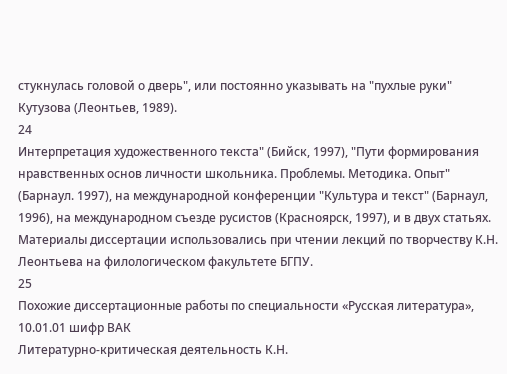стукнулась головой о дверь", или постоянно указывать на "пухлые руки" Кутузова (Леонтьев, 1989).
24
Интерпретация художественного текста" (Бийск, 1997), "Пути формирования нравственных основ личности школьника. Проблемы. Методика. Опыт" (Барнаул. 1997), на международной конференции "Культура и текст" (Барнаул, 1996), на международном съезде русистов (Красноярск, 1997), и в двух статьях. Материалы диссертации использовались при чтении лекций по творчеству К.Н. Леонтьева на филологическом факультете БГПУ.
25
Похожие диссертационные работы по специальности «Русская литература», 10.01.01 шифр ВАК
Литературно-критическая деятельность К.Н.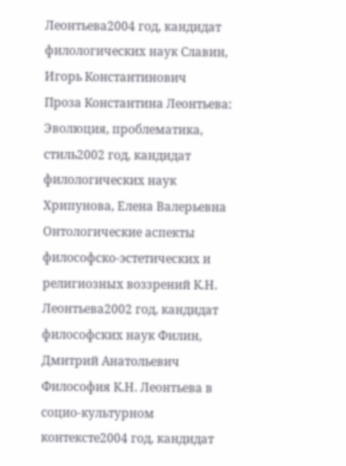Леонтьева2004 год, кандидат филологических наук Славин, Игорь Константинович
Проза Константина Леонтьева: Эволюция, проблематика, стиль2002 год, кандидат филологических наук Хрипунова, Елена Валерьевна
Онтологические аспекты философско-эстетических и религиозных воззрений К.Н. Леонтьева2002 год, кандидат философских наук Филин, Дмитрий Анатольевич
Философия К.Н. Леонтьева в социо-культурном контексте2004 год, кандидат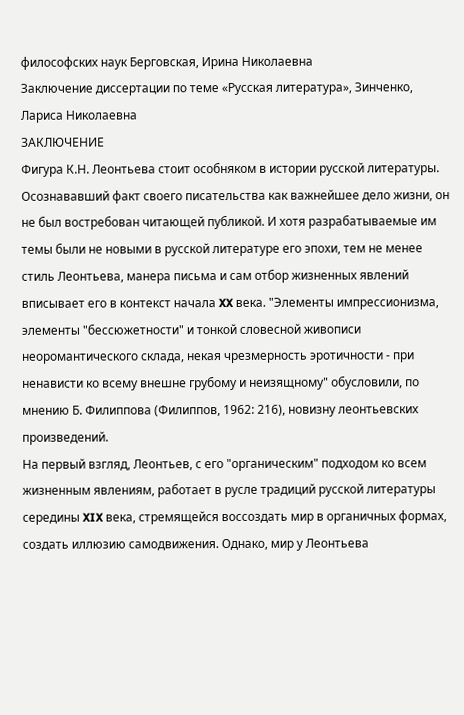философских наук Берговская, Ирина Николаевна
Заключение диссертации по теме «Русская литература», Зинченко, Лариса Николаевна
ЗАКЛЮЧЕНИЕ
Фигура К.Н. Леонтьева стоит особняком в истории русской литературы. Осознававший факт своего писательства как важнейшее дело жизни, он не был востребован читающей публикой. И хотя разрабатываемые им темы были не новыми в русской литературе его эпохи, тем не менее стиль Леонтьева, манера письма и сам отбор жизненных явлений вписывает его в контекст начала XX века. "Элементы импрессионизма, элементы "бессюжетности" и тонкой словесной живописи неоромантического склада, некая чрезмерность эротичности - при ненависти ко всему внешне грубому и неизящному" обусловили, по мнению Б. Филиппова (Филиппов, 1962: 216), новизну леонтьевских произведений.
На первый взгляд, Леонтьев, с его "органическим" подходом ко всем жизненным явлениям, работает в русле традиций русской литературы середины XIX века, стремящейся воссоздать мир в органичных формах, создать иллюзию самодвижения. Однако, мир у Леонтьева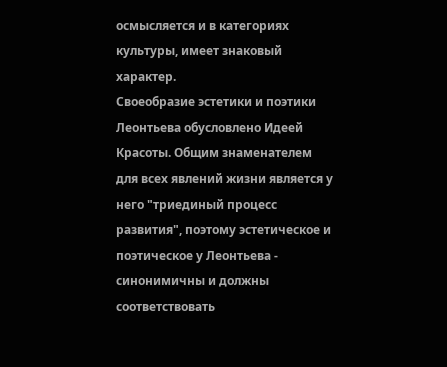осмысляется и в категориях культуры, имеет знаковый характер.
Своеобразие эстетики и поэтики Леонтьева обусловлено Идеей Красоты. Общим знаменателем для всех явлений жизни является у него "триединый процесс развития", поэтому эстетическое и поэтическое у Леонтьева - синонимичны и должны соответствовать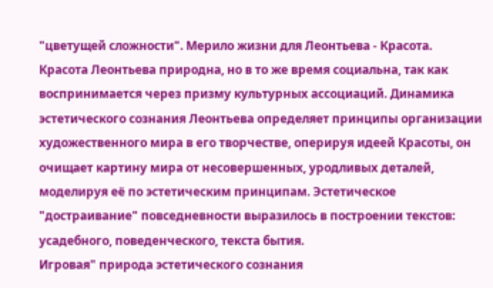"цветущей сложности". Мерило жизни для Леонтьева - Красота.
Красота Леонтьева природна, но в то же время социальна, так как воспринимается через призму культурных ассоциаций. Динамика эстетического сознания Леонтьева определяет принципы организации художественного мира в его творчестве, оперируя идеей Красоты, он очищает картину мира от несовершенных, уродливых деталей, моделируя её по эстетическим принципам. Эстетическое "достраивание" повседневности выразилось в построении текстов: усадебного, поведенческого, текста бытия.
Игровая" природа эстетического сознания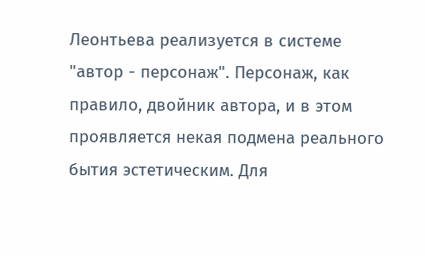Леонтьева реализуется в системе "автор - персонаж". Персонаж, как правило, двойник автора, и в этом проявляется некая подмена реального бытия эстетическим. Для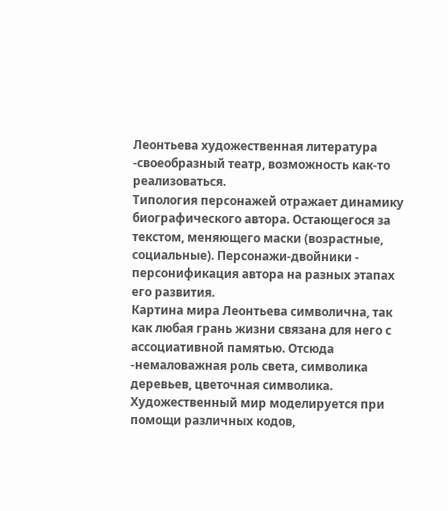Леонтьева художественная литература -своеобразный театр, возможность как-то реализоваться.
Типология персонажей отражает динамику биографического автора. Остающегося за текстом, меняющего маски (возрастные, социальные). Персонажи-двойники - персонификация автора на разных этапах его развития.
Картина мира Леонтьева символична, так как любая грань жизни связана для него с ассоциативной памятью. Отсюда -немаловажная роль света, символика деревьев, цветочная символика. Художественный мир моделируется при помощи различных кодов,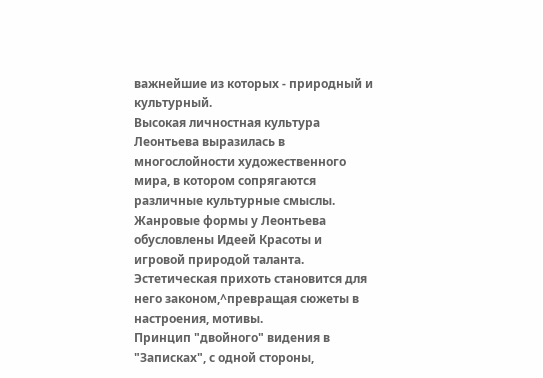важнейшие из которых - природный и культурный.
Высокая личностная культура Леонтьева выразилась в многослойности художественного мира, в котором сопрягаются различные культурные смыслы.
Жанровые формы у Леонтьева обусловлены Идеей Красоты и игровой природой таланта. Эстетическая прихоть становится для него законом,^превращая сюжеты в настроения, мотивы.
Принцип "двойного" видения в "Записках", с одной стороны,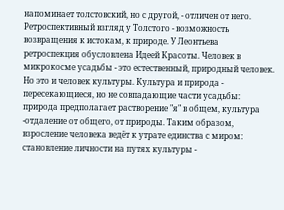напоминает толстовский, но с другой, - отличен от него. Ретроспективный взгляд у Толстого - возможность возвращения к истокам, к природе. У Леонтьева ретроспекция обусловлена Идеей Красоты. Человек в микрокосме усадьбы - это естественный, природный человек. Но это и человек культуры. Культура и природа - пересекающиеся, но не совпадающие части усадьбы: природа предполагает растворение "я" в общем, культура -отдаление от общего, от природы. Таким образом, взросление человека ведёт к утрате единства с миром: становление личности на путях культуры -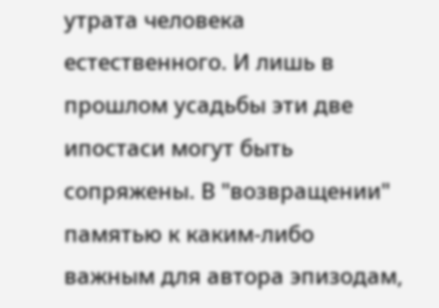утрата человека естественного. И лишь в прошлом усадьбы эти две ипостаси могут быть сопряжены. В "возвращении" памятью к каким-либо важным для автора эпизодам,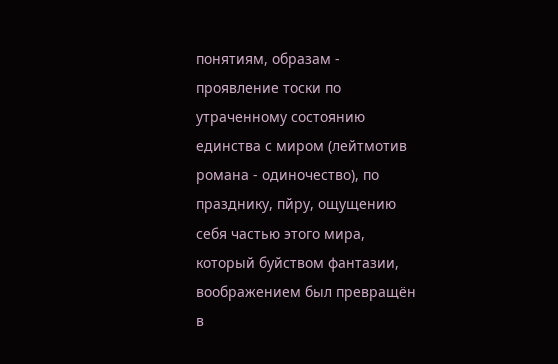понятиям, образам - проявление тоски по утраченному состоянию единства с миром (лейтмотив романа - одиночество), по празднику, пйру, ощущению себя частью этого мира, который буйством фантазии, воображением был превращён в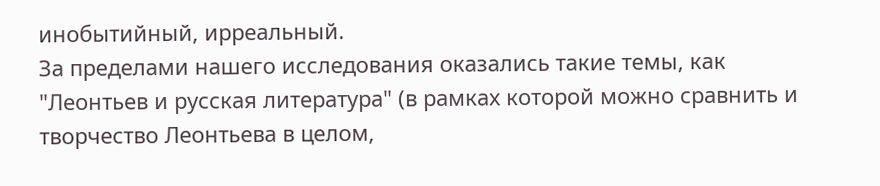инобытийный, ирреальный.
За пределами нашего исследования оказались такие темы, как "Леонтьев и русская литература" (в рамках которой можно сравнить и творчество Леонтьева в целом,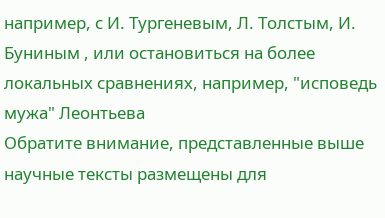например, с И. Тургеневым, Л. Толстым, И. Буниным , или остановиться на более локальных сравнениях, например, "исповедь мужа" Леонтьева
Обратите внимание, представленные выше научные тексты размещены для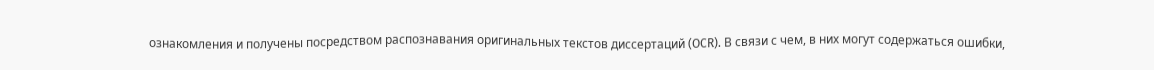ознакомления и получены посредством распознавания оригинальных текстов диссертаций (OCR). В связи с чем, в них могут содержаться ошибки,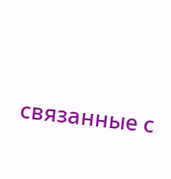связанные с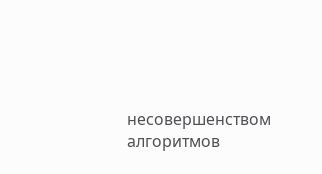несовершенством алгоритмов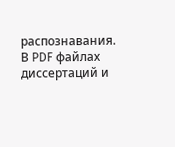распознавания. В PDF файлах диссертаций и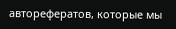авторефератов, которые мы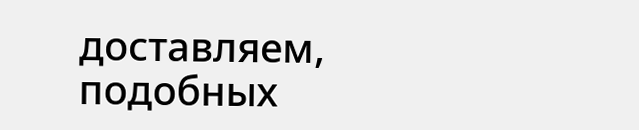доставляем, подобных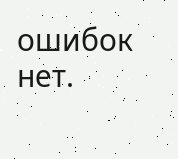ошибок нет.